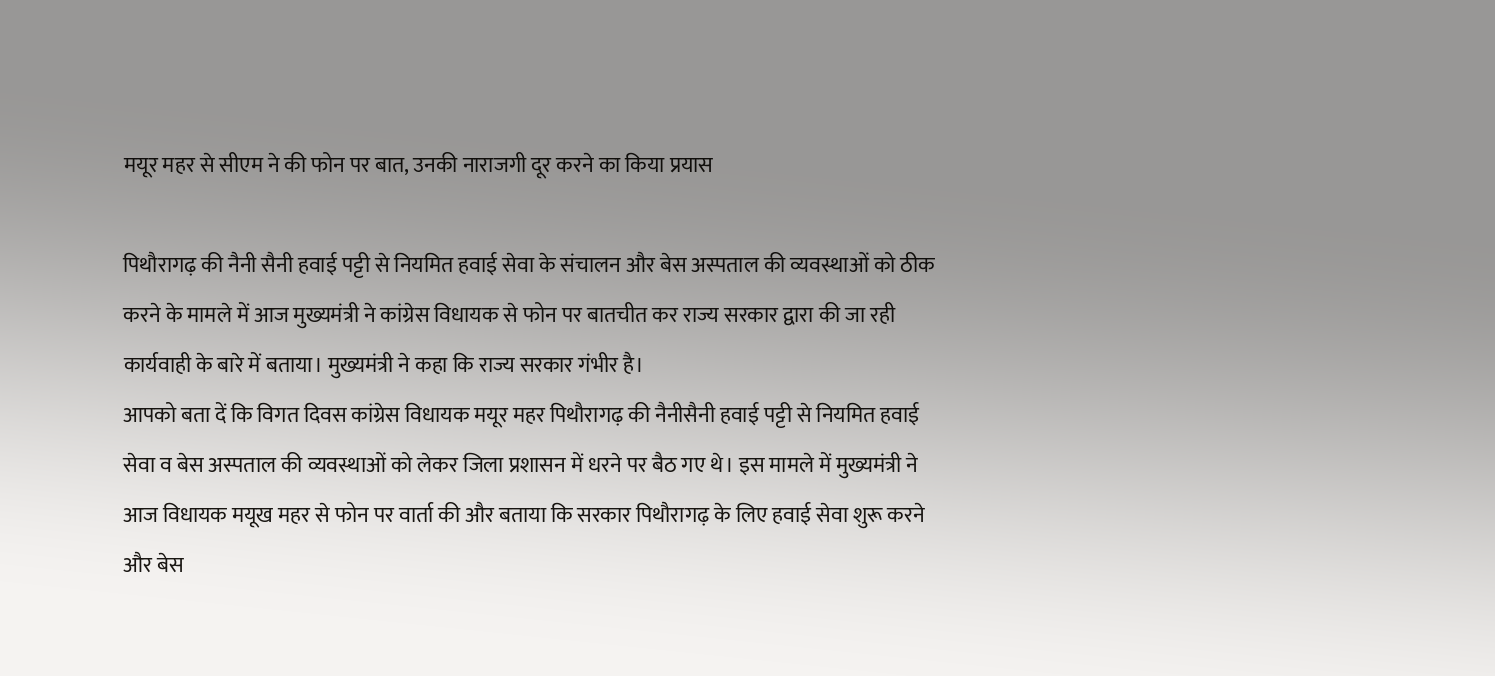मयूर महर से सीएम ने की फोन पर बात, उनकी नाराजगी दूर करने का किया प्रयास

पिथौरागढ़ की नैनी सैनी हवाई पट्टी से नियमित हवाई सेवा के संचालन और बेस अस्पताल की व्यवस्थाओं को ठीक करने के मामले में आज मुख्यमंत्री ने कांग्रेस विधायक से फोन पर बातचीत कर राज्य सरकार द्वारा की जा रही कार्यवाही के बारे में बताया। मुख्यमंत्री ने कहा कि राज्य सरकार गंभीर है।
आपको बता दें कि विगत दिवस कांग्रेस विधायक मयूर महर पिथौरागढ़ की नैनीसैनी हवाई पट्टी से नियमित हवाई सेवा व बेस अस्पताल की व्यवस्थाओं को लेकर जिला प्रशासन में धरने पर बैठ गए थे। इस मामले में मुख्यमंत्री ने आज विधायक मयूख महर से फोन पर वार्ता की और बताया कि सरकार पिथौरागढ़ के लिए हवाई सेवा शुरू करने और बेस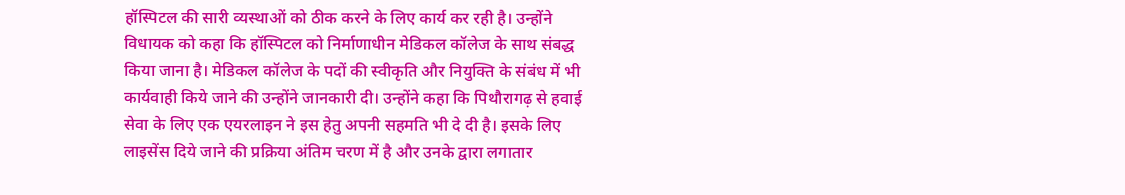हॉस्पिटल की सारी व्यस्थाओं को ठीक करने के लिए कार्य कर रही है। उन्होंने विधायक को कहा कि हॉस्पिटल को निर्माणाधीन मेडिकल कॉलेज के साथ संबद्ध किया जाना है। मेडिकल कॉलेज के पदों की स्वीकृति और नियुक्ति के संबंध में भी कार्यवाही किये जाने की उन्होंने जानकारी दी। उन्होंने कहा कि पिथौरागढ़ से हवाई सेवा के लिए एक एयरलाइन ने इस हेतु अपनी सहमति भी दे दी है। इसके लिए लाइसेंस दिये जाने की प्रक्रिया अंतिम चरण में है और उनके द्वारा लगातार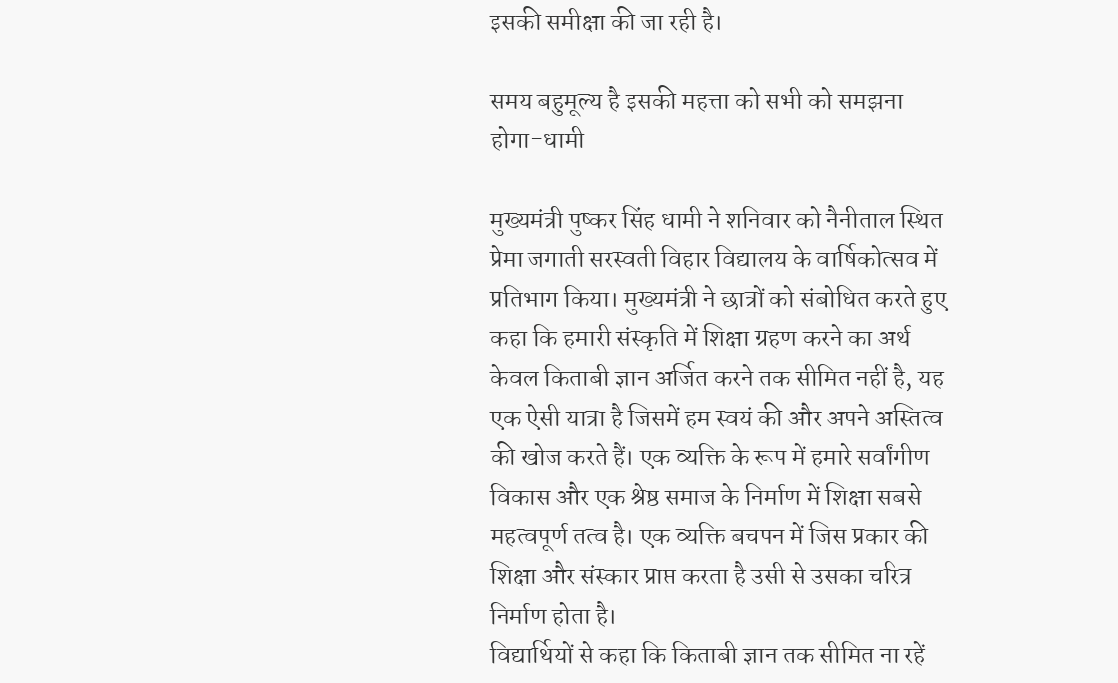इसकी समीक्षा की जा रही है।

समय बहुमूल्य है इसकी महत्ता को सभी को समझना होगा-धामी

मुख्यमंत्री पुष्कर सिंह धामी ने शनिवार को नैनीताल स्थित प्रेमा जगाती सरस्वती विहार विद्यालय के वार्षिकोत्सव में प्रतिभाग किया। मुख्यमंत्री ने छात्रों को संबोधित करते हुए कहा कि हमारी संस्कृति में शिक्षा ग्रहण करने का अर्थ केवल किताबी ज्ञान अर्जित करने तक सीमित नहीं है, यह एक ऐसी यात्रा है जिसमें हम स्वयं की और अपने अस्तित्व की खोज करते हैं। एक व्यक्ति के रूप में हमारे सर्वांगीण विकास और एक श्रेष्ठ समाज के निर्माण में शिक्षा सबसे महत्वपूर्ण तत्व है। एक व्यक्ति बचपन में जिस प्रकार की शिक्षा और संस्कार प्राप्त करता है उसी से उसका चरित्र निर्माण होता है।
विद्यार्थियों से कहा कि किताबी ज्ञान तक सीमित ना रहें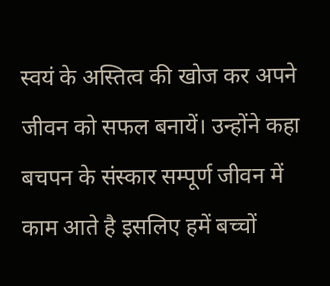स्वयं के अस्तित्व की खोज कर अपने जीवन को सफल बनायें। उन्होंने कहा बचपन के संस्कार सम्पूर्ण जीवन में काम आते है इसलिए हमें बच्चों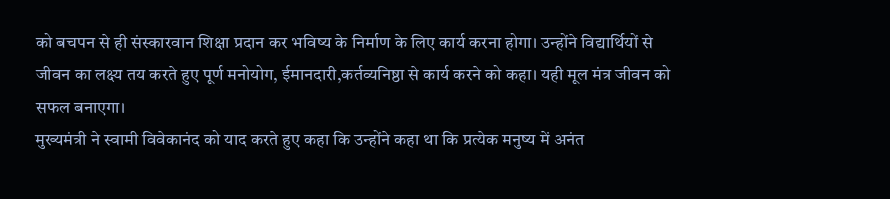को बचपन से ही संस्कारवान शिक्षा प्रदान कर भविष्य के निर्माण के लिए कार्य करना होगा। उन्होंने विद्यार्थियों से जीवन का लक्ष्य तय करते हुए पूर्ण मनोयोग, ईमानदारी,कर्तव्यनिष्ठा से कार्य करने को कहा। यही मूल मंत्र जीवन को सफल बनाएगा।
मुख्यमंत्री ने स्वामी विवेकानंद को याद करते हुए कहा कि उन्होंने कहा था कि प्रत्येक मनुष्य में अनंत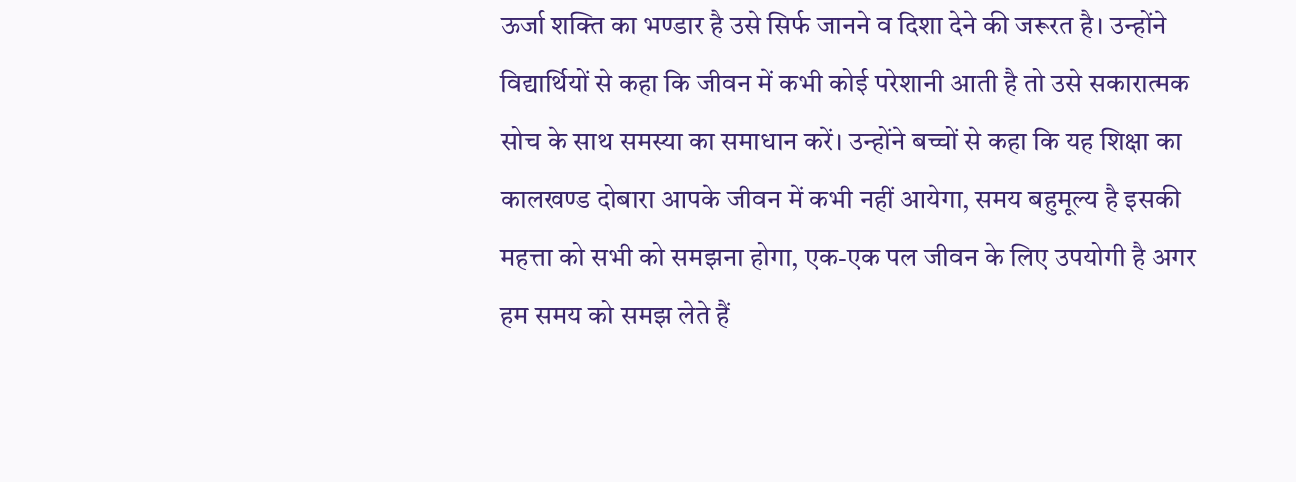ऊर्जा शक्ति का भण्डार है उसे सिर्फ जानने व दिशा देने की जरूरत है। उन्होंने विद्यार्थियों से कहा कि जीवन में कभी कोई परेशानी आती है तो उसे सकारात्मक सोच के साथ समस्या का समाधान करें। उन्होंने बच्चों से कहा कि यह शिक्षा का कालखण्ड दोबारा आपके जीवन में कभी नहीं आयेगा, समय बहुमूल्य है इसकी महत्ता को सभी को समझना होगा, एक-एक पल जीवन के लिए उपयोगी है अगर हम समय को समझ लेते हैं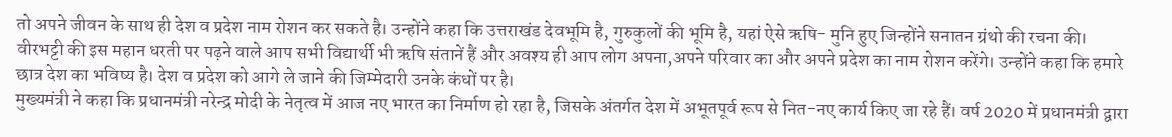तो अपने जीवन के साथ ही देश व प्रदेश नाम रोशन कर सकते है। उन्होंने कहा कि उत्तराखंड देवभूमि है, गुरुकुलों की भूमि है, यहां ऐसे ऋषि- मुनि हुए जिन्होंने सनातन ग्रंथो की रचना की। वीरभट्टी की इस महान धरती पर पढ़ने वाले आप सभी विद्यार्थी भी ऋषि संतानें हैं और अवश्य ही आप लोग अपना,अपने परिवार का और अपने प्रदेश का नाम रोशन करेंगे। उन्होंने कहा कि हमारे छात्र देश का भविष्य है। देश व प्रदेश को आगे ले जाने की जिम्मेदारी उनके कंधों पर है।
मुख्यमंत्री ने कहा कि प्रधानमंत्री नरेन्द्र मोदी के नेतृत्व में आज नए भारत का निर्माण हो रहा है, जिसके अंतर्गत देश में अभूतपूर्व रूप से नित-नए कार्य किए जा रहे हैं। वर्ष 2020 में प्रधानमंत्री द्वारा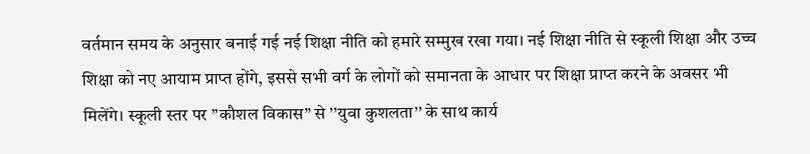वर्तमान समय के अनुसार बनाई गई नई शिक्षा नीति को हमारे सम्मुख रखा गया। नई शिक्षा नीति से स्कूली शिक्षा और उच्च शिक्षा को नए आयाम प्राप्त होंगे, इससे सभी वर्ग के लोगों को समानता के आधार पर शिक्षा प्राप्त करने के अवसर भी मिलेंगे। स्कूली स्तर पर ’’कौशल विकास’’ से ’’युवा कुशलता’’ के साथ कार्य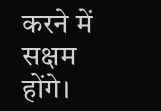करने में सक्षम होंगे।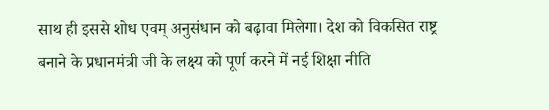साथ ही इससे शोध एवम् अनुसंधान को बढ़ावा मिलेगा। देश को विकसित राष्ट्र बनाने के प्रधानमंत्री जी के लक्ष्य को पूर्ण करने में नई शिक्षा नीति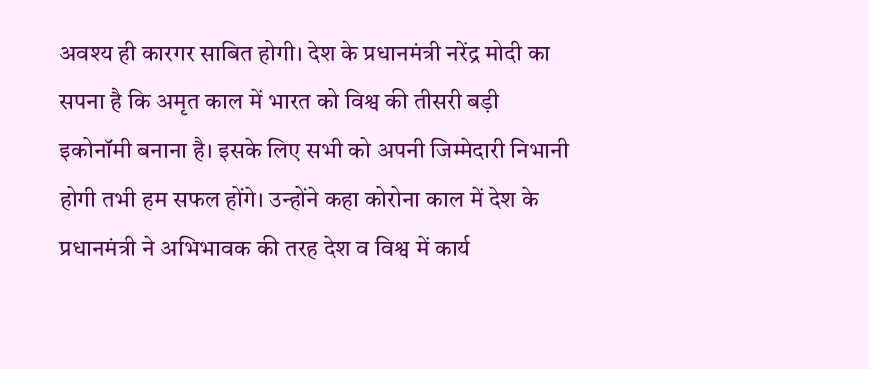अवश्य ही कारगर साबित होगी। देश के प्रधानमंत्री नरेंद्र मोदी का सपना है कि अमृत काल में भारत को विश्व की तीसरी बड़ी इकोनॉमी बनाना है। इसके लिए सभी को अपनी जिम्मेदारी निभानी होगी तभी हम सफल होंगे। उन्होंने कहा कोरोना काल में देश के प्रधानमंत्री ने अभिभावक की तरह देश व विश्व में कार्य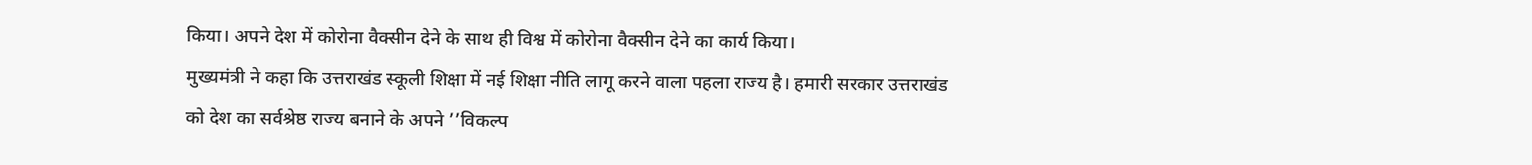किया। अपने देश में कोरोना वैक्सीन देने के साथ ही विश्व में कोरोना वैक्सीन देने का कार्य किया।
मुख्यमंत्री ने कहा कि उत्तराखंड स्कूली शिक्षा में नई शिक्षा नीति लागू करने वाला पहला राज्य है। हमारी सरकार उत्तराखंड को देश का सर्वश्रेष्ठ राज्य बनाने के अपने ’’विकल्प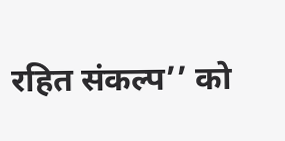रहित संकल्प’’ को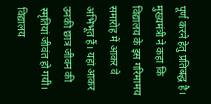पूर्ण करने हेतु प्रतिबद्ध है। मुख्यमंत्री ने कहा कि विद्यालय के इस गरिमामय समारोह में आकर वे अभिभूत हैं। यहां आकर उनकी छात्र जीवन की स्मृतियां जीवंत हो गयी। विद्यालय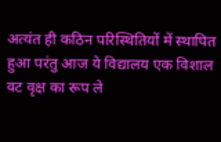अत्यंत ही कठिन परिस्थितियों में स्थापित हुआ परंतु आज ये विद्यालय एक विशाल वट वृक्ष का रूप ले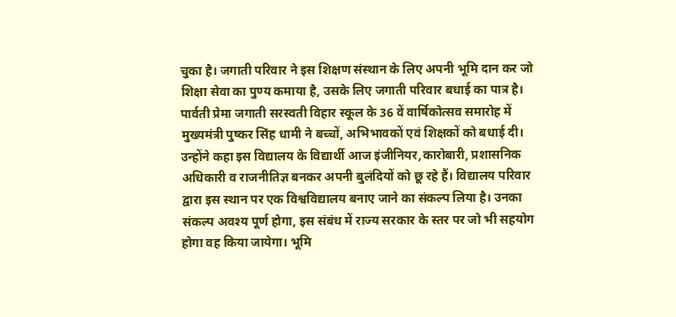चुका है। जगाती परिवार ने इस शिक्षण संस्थान के लिए अपनी भूमि दान कर जो शिक्षा सेवा का पुण्य कमाया है, उसके लिए जगाती परिवार बधाई का पात्र है।
पार्वती प्रेमा जगाती सरस्वती विहार स्कूल के 36 वें वार्षिकोत्सव समारोह में मुख्यमंत्री पुष्कर सिंह धामी ने बच्चों, अभिभावकों एवं शिक्षकों को बधाई दी। उन्होंने कहा इस विद्यालय के विद्यार्थी आज इंजीनियर,कारोबारी, प्रशासनिक अधिकारी व राजनीतिज्ञ बनकर अपनी बुलंदियों को छू रहे हैं। विद्यालय परिवार द्वारा इस स्थान पर एक विश्वविद्यालय बनाए जाने का संकल्प लिया है। उनका संकल्प अवश्य पूर्ण होगा, इस संबंध में राज्य सरकार के स्तर पर जो भी सहयोग होगा वह किया जायेगा। भूमि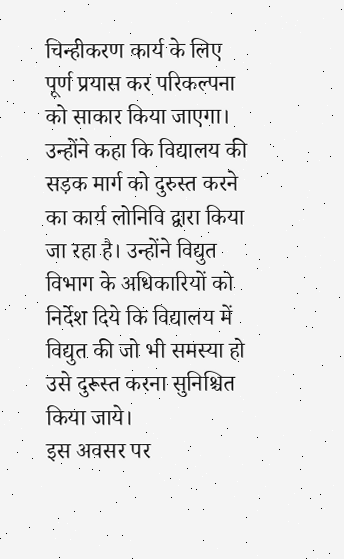चिन्हीकरण कार्य के लिए पूर्ण प्रयास कर परिकल्पना को साकार किया जाएगा। उन्होंने कहा कि विद्यालय की सड़क मार्ग को दुरुस्त करने का कार्य लोनिवि द्वारा किया जा रहा है। उन्होंने विद्युत विभाग के अधिकारियों को निर्देश दिये कि विद्यालय में विद्युत की जो भी समस्या हो उसे दुरूस्त करना सुनिश्चित किया जाये।
इस अवसर पर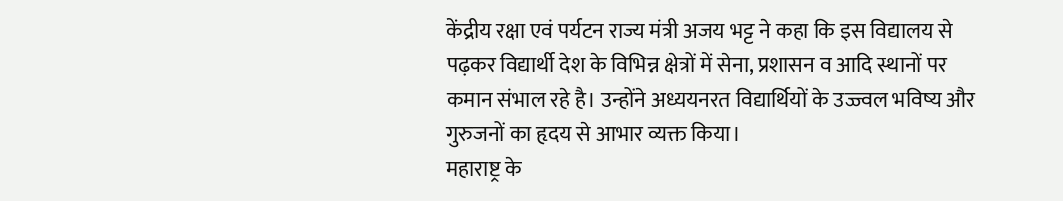केंद्रीय रक्षा एवं पर्यटन राज्य मंत्री अजय भट्ट ने कहा कि इस विद्यालय से पढ़कर विद्यार्थी देश के विभिन्न क्षेत्रों में सेना, प्रशासन व आदि स्थानों पर कमान संभाल रहे है। उन्होंने अध्ययनरत विद्यार्थियों के उज्ज्वल भविष्य और गुरुजनों का हृदय से आभार व्यक्त किया।
महाराष्ट्र के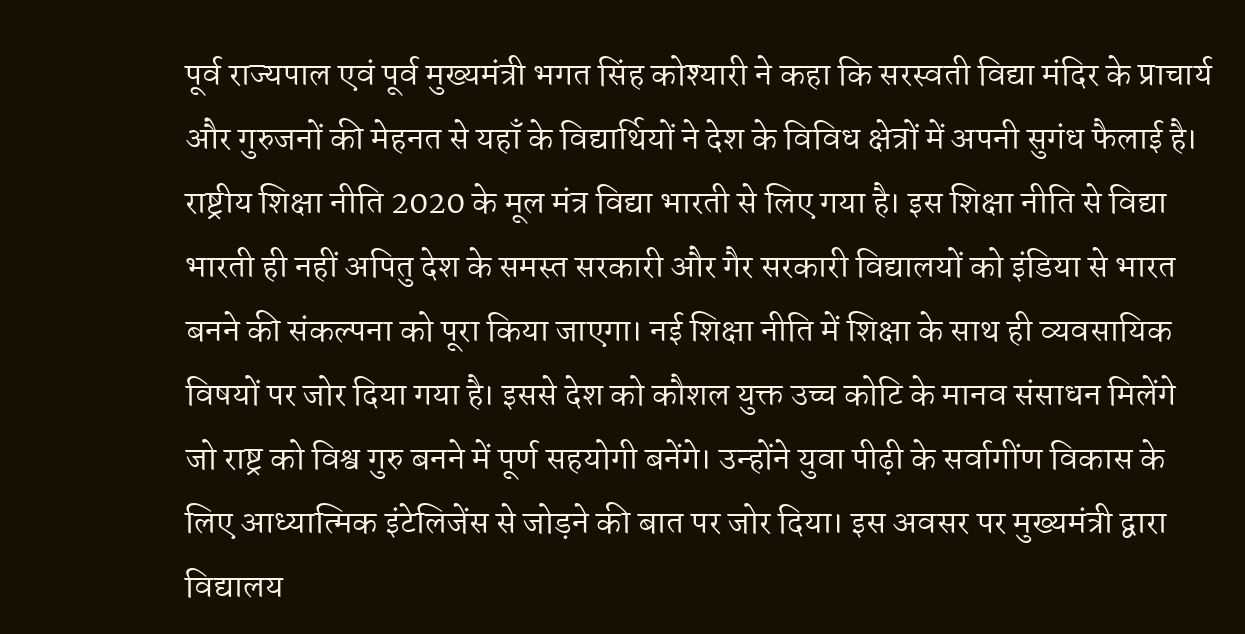पूर्व राज्यपाल एवं पूर्व मुख्यमंत्री भगत सिंह कोश्यारी ने कहा कि सरस्वती विद्या मंदिर के प्राचार्य और गुरुजनों की मेहनत से यहाँ के विद्यार्थियों ने देश के विविध क्षेत्रों में अपनी सुगंध फैलाई है। राष्ट्रीय शिक्षा नीति 2020 के मूल मंत्र विद्या भारती से लिए गया है। इस शिक्षा नीति से विद्या भारती ही नहीं अपितु देश के समस्त सरकारी और गैर सरकारी विद्यालयों को इंडिया से भारत बनने की संकल्पना को पूरा किया जाएगा। नई शिक्षा नीति में शिक्षा के साथ ही व्यवसायिक विषयों पर जोर दिया गया है। इससे देश को कौशल युक्त उच्च कोटि के मानव संसाधन मिलेंगे जो राष्ट्र को विश्व गुरु बनने में पूर्ण सहयोगी बनेंगे। उन्होंने युवा पीढ़ी के सर्वागींण विकास के लिए आध्यात्मिक इंटेलिजेंस से जोड़ने की बात पर जोर दिया। इस अवसर पर मुख्यमंत्री द्वारा विद्यालय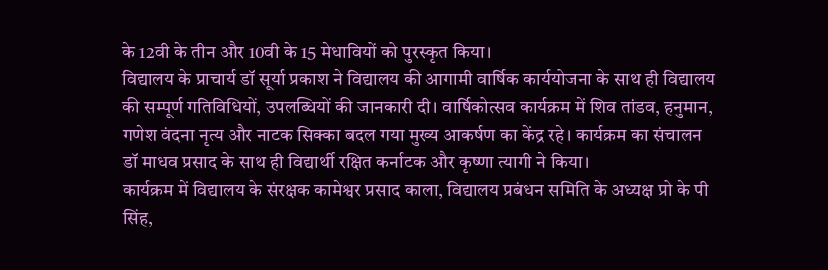के 12वी के तीन और 10वी के 15 मेधावियों को पुरस्कृत किया।
विद्यालय के प्राचार्य डॉ सूर्या प्रकाश ने विद्यालय की आगामी वार्षिक कार्ययोजना के साथ ही विद्यालय की सम्पूर्ण गतिविधियों, उपलब्धियों की जानकारी दी। वार्षिकोत्सव कार्यक्रम में शिव तांडव, हनुमान, गणेश वंदना नृत्य और नाटक सिक्का बदल गया मुख्य आकर्षण का केंद्र रहे। कार्यक्रम का संचालन डॉ माधव प्रसाद के साथ ही विद्यार्थी रक्षित कर्नाटक और कृष्णा त्यागी ने किया।
कार्यक्रम में विद्यालय के संरक्षक कामेश्वर प्रसाद काला, विद्यालय प्रबंधन समिति के अध्यक्ष प्रो के पी सिंह,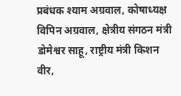प्रबंधक श्याम अग्रवाल, कोषाध्यक्ष विपिन अग्रवाल, क्षेत्रीय संगठन मंत्री डोमेश्वर साहू, राष्ट्रीय मंत्री किशन वीर,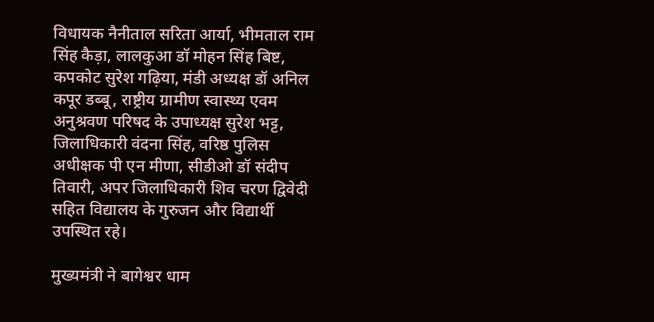विधायक नैनीताल सरिता आर्या, भीमताल राम सिंह कैड़ा, लालकुआ डॉ मोहन सिंह बिष्ट, कपकोट सुरेश गढ़िया, मंडी अध्यक्ष डॉ अनिल कपूर डब्बू, राष्ट्रीय ग्रामीण स्वास्थ्य एवम अनुश्रवण परिषद के उपाध्यक्ष सुरेश भट्ट, जिलाधिकारी वंदना सिंह, वरिष्ठ पुलिस अधीक्षक पी एन मीणा, सीडीओ डॉ संदीप तिवारी, अपर जिलाधिकारी शिव चरण द्विवेदी सहित विद्यालय के गुरुजन और विद्यार्थी उपस्थित रहे।

मुख्यमंत्री ने बागेश्वर धाम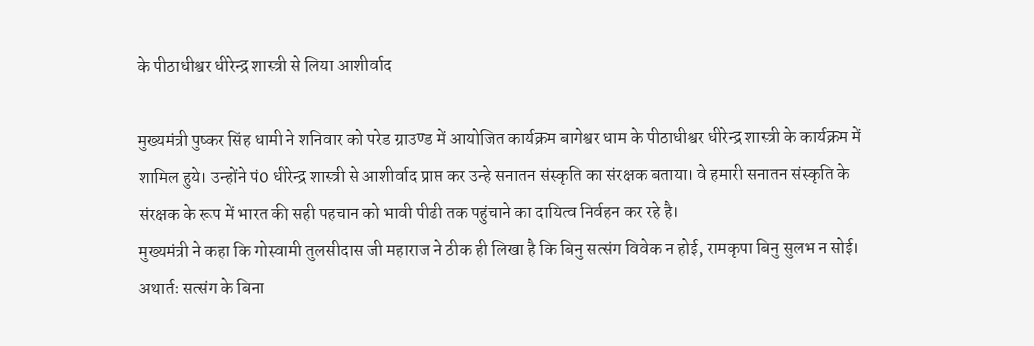के पीठाधीश्वर धीरेन्द्र शास्त्री से लिया आशीर्वाद

मुख्यमंत्री पुष्कर सिंह धामी ने शनिवार को परेड ग्राउण्ड में आयोजित कार्यक्रम बागेश्वर धाम के पीठाधीश्वर धीरेन्द्र शास्त्री के कार्यक्रम में शामिल हुये। उन्होंने पं0 धीरेन्द्र शास्त्री से आशीर्वाद प्राप्त कर उन्हे सनातन संस्कृति का संरक्षक बताया। वे हमारी सनातन संस्कृति के संरक्षक के रूप में भारत की सही पहचान को भावी पीढी तक पहुंचाने का दायित्व निर्वहन कर रहे है।
मुख्यमंत्री ने कहा कि गोस्वामी तुलसीदास जी महाराज ने ठीक ही लिखा है कि बिनु सत्संग विवेक न होई, रामकृपा बिनु सुलभ न सोई। अथार्तः सत्संग के बिना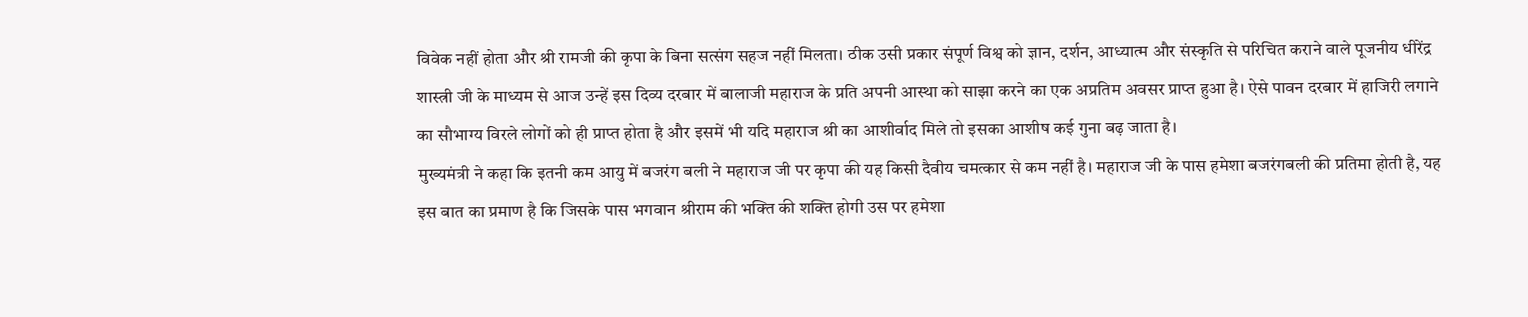विवेक नहीं होता और श्री रामजी की कृपा के बिना सत्संग सहज नहीं मिलता। ठीक उसी प्रकार संपूर्ण विश्व को ज्ञान, दर्शन, आध्यात्म और संस्कृति से परिचित कराने वाले पूजनीय धीरेंद्र शास्त्री जी के माध्यम से आज उन्हें इस दिव्य दरबार में बालाजी महाराज के प्रति अपनी आस्था को साझा करने का एक अप्रतिम अवसर प्राप्त हुआ है। ऐसे पावन दरबार में हाजिरी लगाने का सौभाग्य विरले लोगों को ही प्राप्त होता है और इसमें भी यदि महाराज श्री का आशीर्वाद मिले तो इसका आशीष कई गुना बढ़ जाता है।
मुख्यमंत्री ने कहा कि इतनी कम आयु में बजरंग बली ने महाराज जी पर कृपा की यह किसी दैवीय चमत्कार से कम नहीं है। महाराज जी के पास हमेशा बजरंगबली की प्रतिमा होती है, यह इस बात का प्रमाण है कि जिसके पास भगवान श्रीराम की भक्ति की शक्ति होगी उस पर हमेशा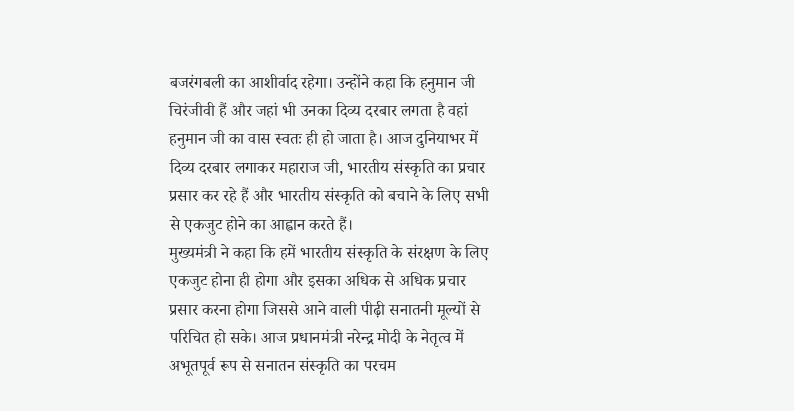बजरंगबली का आशीर्वाद रहेगा। उन्होंने कहा कि हनुमान जी चिरंजीवी हैं और जहां भी उनका दिव्य दरबार लगता है वहां हनुमान जी का वास स्वतः ही हो जाता है। आज दुनियाभर में दिव्य दरबार लगाकर महाराज जी, भारतीय संस्कृति का प्रचार प्रसार कर रहे हैं और भारतीय संस्कृति को बचाने के लिए सभी से एकजुट होने का आह्वान करते हैं।
मुख्यमंत्री ने कहा कि हमें भारतीय संस्कृति के संरक्षण के लिए एकजुट होना ही होगा और इसका अधिक से अधिक प्रचार प्रसार करना होगा जिससे आने वाली पीढ़ी सनातनी मूल्यों से परिचित हो सके। आज प्रधानमंत्री नरेन्द्र मोदी के नेतृत्व में अभूतपूर्व रूप से सनातन संस्कृति का परचम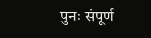पुनः संपूर्ण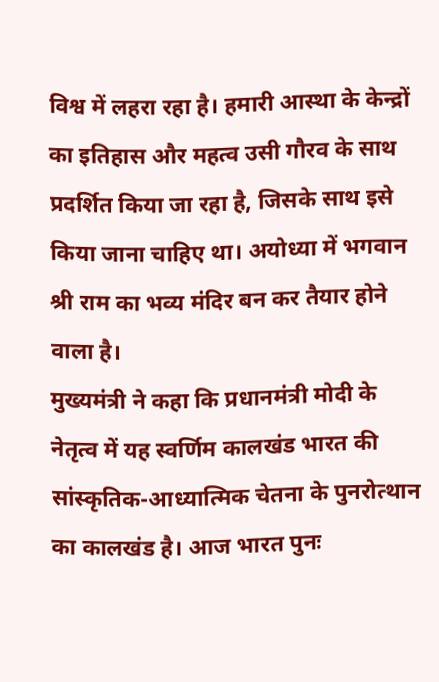विश्व में लहरा रहा है। हमारी आस्था के केन्द्रों का इतिहास और महत्व उसी गौरव के साथ प्रदर्शित किया जा रहा है, जिसके साथ इसे किया जाना चाहिए था। अयोध्या में भगवान श्री राम का भव्य मंदिर बन कर तैयार होने वाला है।
मुख्यमंत्री ने कहा कि प्रधानमंत्री मोदी के नेतृत्व में यह स्वर्णिम कालखंड भारत की सांस्कृतिक-आध्यात्मिक चेतना के पुनरोत्थान का कालखंड है। आज भारत पुनः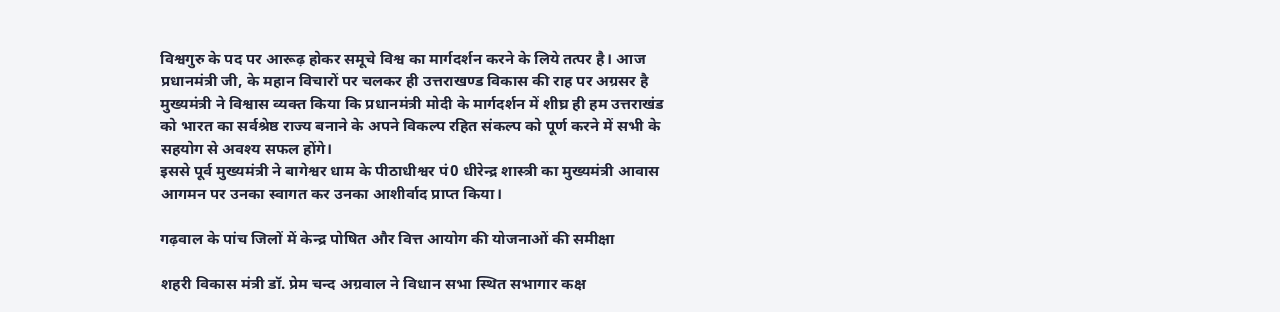विश्वगुरु के पद पर आरूढ़ होकर समूचे विश्व का मार्गदर्शन करने के लिये तत्पर है। आज प्रधानमंत्री जी, के महान विचारों पर चलकर ही उत्तराखण्ड विकास की राह पर अग्रसर है मुख्यमंत्री ने विश्वास व्यक्त किया कि प्रधानमंत्री मोदी के मार्गदर्शन में शीघ्र ही हम उत्तराखंड को भारत का सर्वश्रेष्ठ राज्य बनाने के अपने विकल्प रहित संकल्प को पूर्ण करने में सभी के सहयोग से अवश्य सफल होंगे।
इससे पूर्व मुख्यमंत्री ने बागेश्वर धाम के पीठाधीश्वर पं0 धीरेन्द्र शास्त्री का मुख्यमंत्री आवास आगमन पर उनका स्वागत कर उनका आशीर्वाद प्राप्त किया।

गढ़वाल के पांच जिलों में केन्द्र पोषित और वित्त आयोग की योजनाओं की समीक्षा

शहरी विकास मंत्री डॉ. प्रेम चन्द अग्रवाल ने विधान सभा स्थित सभागार कक्ष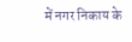में नगर निकाय के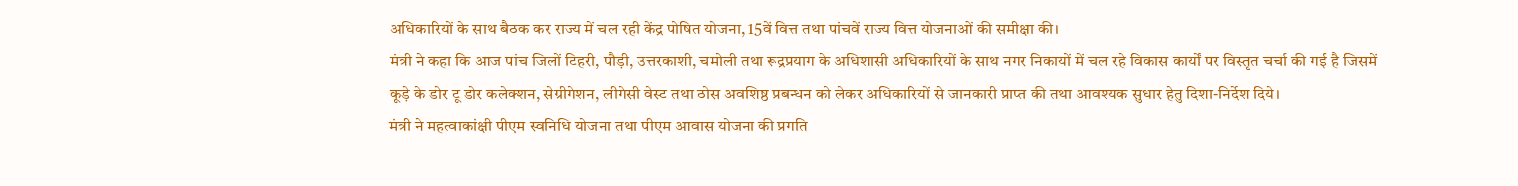अधिकारियों के साथ बैठक कर राज्य में चल रही केंद्र पोषित योजना, 15वें वित्त तथा पांचवें राज्य वित्त योजनाओं की समीक्षा की।
मंत्री ने कहा कि आज पांच जिलों टिहरी, पौड़ी, उत्तरकाशी, चमोली तथा रूद्रप्रयाग के अधिशासी अधिकारियों के साथ नगर निकायों में चल रहे विकास कार्यों पर विस्तृत चर्चा की गई है जिसमें कूड़े के डोर टू डोर कलेक्शन, सेग्रीगेशन, लीगेसी वेस्ट तथा ठोस अवशिष्ठ प्रबन्धन को लेकर अधिकारियों से जानकारी प्राप्त की तथा आवश्यक सुधार हेतु दिशा-निर्देश दिये।
मंत्री ने महत्वाकांक्षी पीएम स्वनिधि योजना तथा पीएम आवास योजना की प्रगति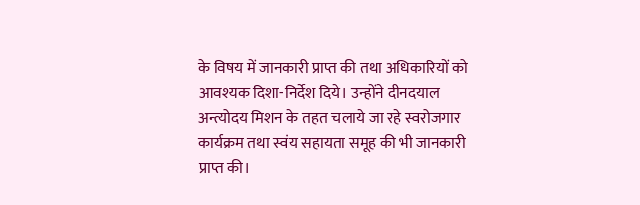के विषय में जानकारी प्राप्त की तथा अधिकारियों को आवश्यक दिशा-निर्देश दिये। उन्होंने दीनदयाल अन्त्योदय मिशन के तहत चलाये जा रहे स्वरोजगार कार्यक्रम तथा स्वंय सहायता समूह की भी जानकारी प्राप्त की।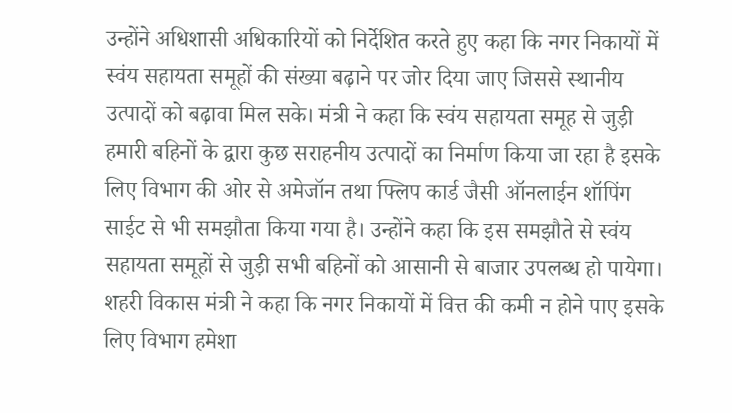उन्होंने अधिशासी अधिकारियों को निर्देशित करते हुए कहा कि नगर निकायों में स्वंय सहायता समूहों की संख्या बढ़ाने पर जोर दिया जाए जिससे स्थानीय उत्पादों को बढ़ावा मिल सके। मंत्री ने कहा कि स्वंय सहायता समूह से जुड़ी हमारी बहिनों के द्वारा कुछ सराहनीय उत्पादों का निर्माण किया जा रहा है इसके लिए विभाग की ओर से अमेजॉन तथा फ्लिप कार्ड जैसी ऑनलाईन शॉपिंग साईट से भी समझौता किया गया है। उन्होंने कहा कि इस समझौते से स्वंय सहायता समूहों से जुड़ी सभी बहिनों को आसानी से बाजार उपलब्ध हो पायेगा।
शहरी विकास मंत्री ने कहा कि नगर निकायों में वित्त की कमी न होने पाए इसके लिए विभाग हमेशा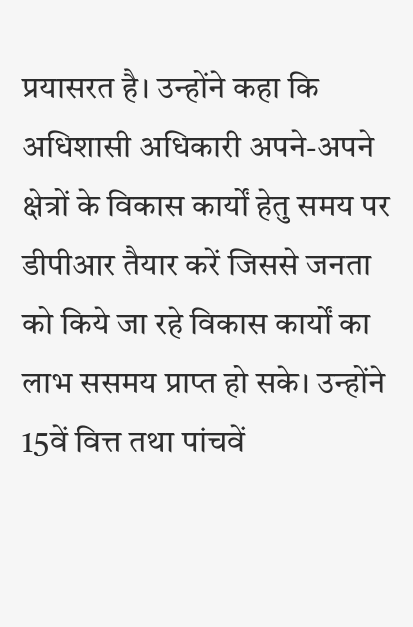प्रयासरत है। उन्होंने कहा कि अधिशासी अधिकारी अपने-अपने क्षेत्रों के विकास कार्यों हेतु समय पर डीपीआर तैयार करें जिससे जनता को किये जा रहे विकास कार्यों का लाभ ससमय प्राप्त हो सके। उन्होंने 15वें वित्त तथा पांचवें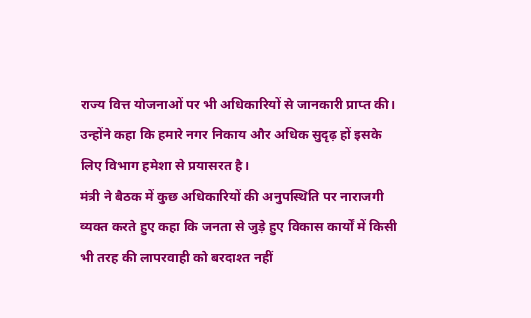राज्य वित्त योजनाओं पर भी अधिकारियों से जानकारी प्राप्त की। उन्होंने कहा कि हमारे नगर निकाय और अधिक सुदृढ़ हों इसके लिए विभाग हमेशा से प्रयासरत है।
मंत्री ने बैठक में कुछ अधिकारियों की अनुपस्थिति पर नाराजगी व्यक्त करते हुए कहा कि जनता से जुड़े हुए विकास कार्यों में किसी भी तरह की लापरवाही को बरदाश्त नहीं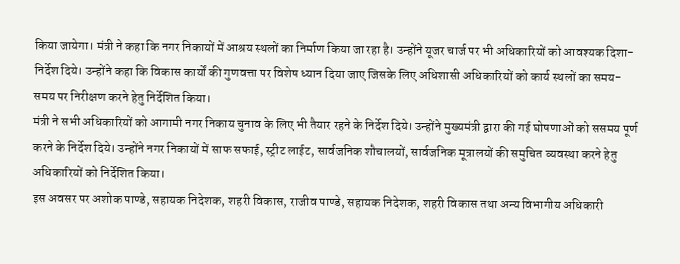किया जायेगा। मंत्री ने कहा कि नगर निकायों में आश्रय स्थलों का निर्माण किया जा रहा है। उन्होंने यूजर चार्ज पर भी अधिकारियों को आवश्यक दिशा-निर्देश दिये। उन्होंने कहा कि विकास कार्यों की गुणवत्ता पर विशेष ध्यान दिया जाए जिसके लिए अधिशासी अधिकारियों को कार्य स्थलों का समय-समय पर निरीक्षण करने हेतु निर्देशित किया।
मंत्री ने सभी अधिकारियों को आगामी नगर निकाय चुनाव के लिए भी तैयार रहने के निर्देश दिये। उन्होंने मुख्यमंत्री द्वारा की गई घोषणाओं को ससमय पूर्ण करने के निर्देश दिये। उन्होंने नगर निकायों में साफ सफाई, स्ट्रीट लाईट, सार्वजनिक शौचालयों, सार्वजनिक मूत्रालयों की समुचित व्यवस्था करने हेतु अधिकारियों को निर्देशित किया।
इस अवसर पर अशोक पाण्डे, सहायक निदेशक, शहरी विकास, राजीव पाण्डे, सहायक निदेशक, शहरी विकास तथा अन्य विभागीय अधिकारी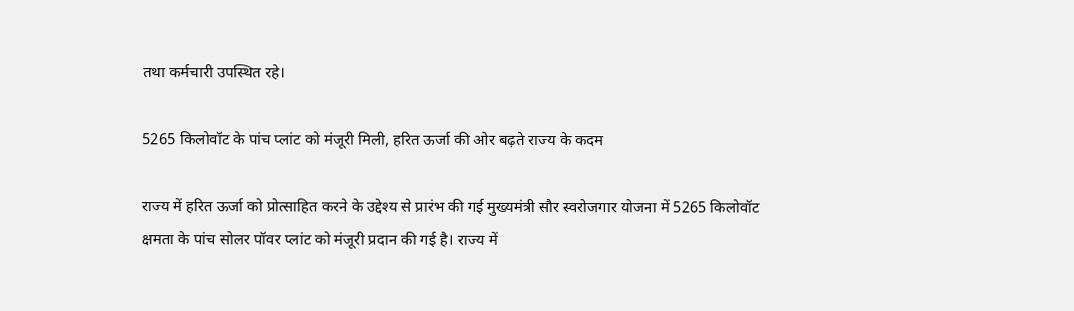तथा कर्मचारी उपस्थित रहे।

5265 किलोवॉट के पांच प्लांट को मंजूरी मिली, हरित ऊर्जा की ओर बढ़ते राज्य के कदम

राज्य में हरित ऊर्जा को प्रोत्साहित करने के उद्देश्य से प्रारंभ की गई मुख्यमंत्री सौर स्वरोजगार योजना में 5265 किलोवॉट क्षमता के पांच सोलर पॉवर प्लांट को मंजूरी प्रदान की गई है। राज्य में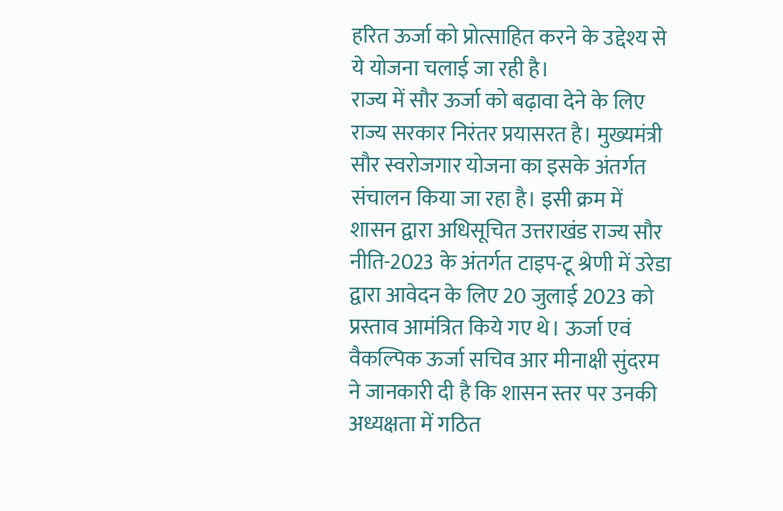हरित ऊर्जा को प्रोत्साहित करने के उद्देश्य से ये योजना चलाई जा रही है।
राज्य में सौर ऊर्जा को बढ़ावा देने के लिए राज्य सरकार निरंतर प्रयासरत है। मुख्यमंत्री सौर स्वरोजगार योजना का इसके अंतर्गत संचालन किया जा रहा है। इसी क्रम में शासन द्वारा अधिसूचित उत्तराखंड राज्य सौर नीति-2023 के अंतर्गत टाइप-टू श्रेणी में उरेडा द्वारा आवेदन के लिए 20 जुलाई 2023 को प्रस्ताव आमंत्रित किये गए थे। ऊर्जा एवं वैकल्पिक ऊर्जा सचिव आर मीनाक्षी सुंदरम ने जानकारी दी है कि शासन स्तर पर उनकी अध्यक्षता में गठित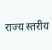राज्य स्तरीय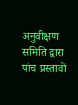अनुवीक्षण समिति द्वारा पांच प्रस्तावों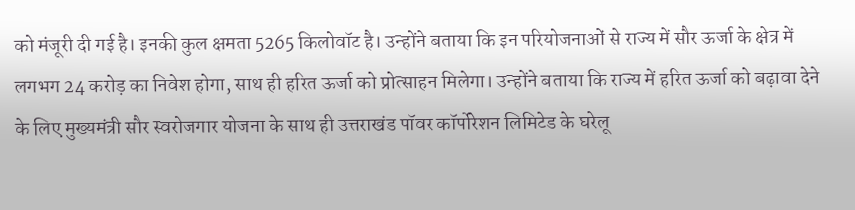को मंजूरी दी गई है। इनकी कुल क्षमता 5265 किलोवॉट है। उन्होंने बताया कि इन परियोजनाओं से राज्य में सौर ऊर्जा के क्षेत्र में लगभग 24 करोड़ का निवेश होगा, साथ ही हरित ऊर्जा को प्रोत्साहन मिलेगा। उन्होंने बताया कि राज्य में हरित ऊर्जा को बढ़ावा देने के लिए मुख्यमंत्री सौर स्वरोजगार योजना के साथ ही उत्तराखंड पॉवर कॉर्पोरेशन लिमिटेड के घरेलू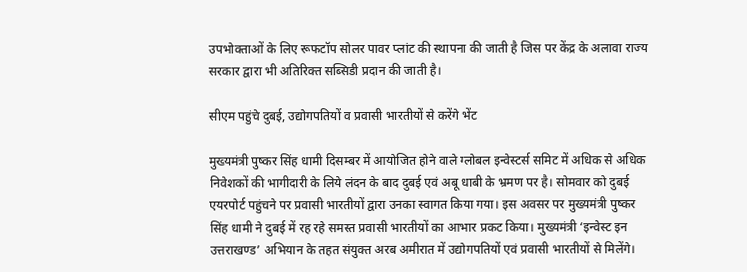उपभोक्ताओं के लिए रूफटॉप सोलर पावर प्लांट की स्थापना की जाती है जिस पर केंद्र के अलावा राज्य सरकार द्वारा भी अतिरिक्त सब्सिडी प्रदान की जाती है।

सीएम पहुंचे दुबई, उद्योगपतियों व प्रवासी भारतीयों से करेंगे भेंट

मुख्यमंत्री पुष्कर सिंह धामी दिसम्बर में आयोजित होने वाले ग्लोबल इन्वेस्टर्स समिट में अधिक से अधिक निवेशकों की भागीदारी के लिये लंदन के बाद दुबई एवं अबू धाबी के भ्रमण पर है। सोमवार को दुबई एयरपोर्ट पहुंचने पर प्रवासी भारतीयों द्वारा उनका स्वागत किया गया। इस अवसर पर मुख्यमंत्री पुष्कर सिंह धामी ने दुबई में रह रहे समस्त प्रवासी भारतीयों का आभार प्रकट किया। मुख्यमंत्री ‘इन्वेस्ट इन उत्तराखण्ड’ अभियान के तहत संयुक्त अरब अमीरात में उद्योगपतियों एवं प्रवासी भारतीयों से मिलेंगे।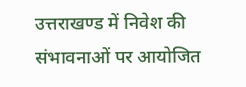उत्तराखण्ड में निवेश की संभावनाओं पर आयोजित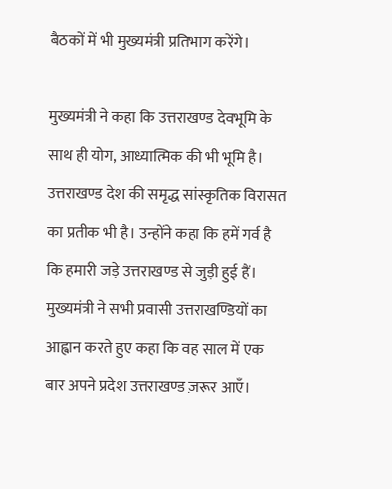बैठकों में भी मुख्यमंत्री प्रतिभाग करेंगे।

मुख्यमंत्री ने कहा कि उत्तराखण्ड देवभूमि के साथ ही योग, आध्यात्मिक की भी भूमि है। उत्तराखण्ड देश की समृद्ध सांस्कृतिक विरासत का प्रतीक भी है। उन्होंने कहा कि हमें गर्व है कि हमारी जड़े उत्तराखण्ड से जुड़ी हुई हैं। मुख्यमंत्री ने सभी प्रवासी उत्तराखण्डियों का आह्वान करते हुए कहा कि वह साल में एक बार अपने प्रदेश उत्तराखण्ड ज़रूर आएँ।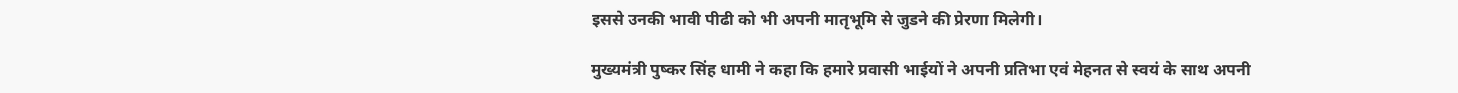इससे उनकी भावी पीढी को भी अपनी मातृभूमि से जुडने की प्रेरणा मिलेगी।

मुख्यमंत्री पुष्कर सिंह धामी ने कहा कि हमारे प्रवासी भाईयों ने अपनी प्रतिभा एवं मेहनत से स्वयं के साथ अपनी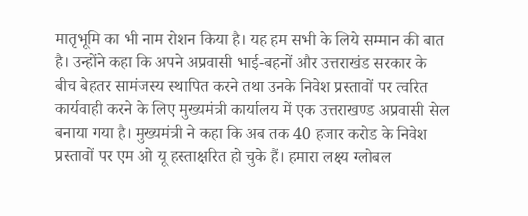मातृभूमि का भी नाम रोशन किया है। यह हम सभी के लिये सम्मान की बात है। उन्होंने कहा कि अपने अप्रवासी भाई-बहनों और उत्तराखंड सरकार के बीच बेहतर सामंजस्य स्थापित करने तथा उनके निवेश प्रस्तावों पर त्वरित कार्यवाही करने के लिए मुख्यमंत्री कार्यालय में एक उत्तराखण्ड अप्रवासी सेल बनाया गया है। मुख्यमंत्री ने कहा कि अब तक 40 हजार करोड के निवेश प्रस्तावों पर एम ओ यू हस्ताक्षरित हो चुके हैं। हमारा लक्ष्य ग्लोबल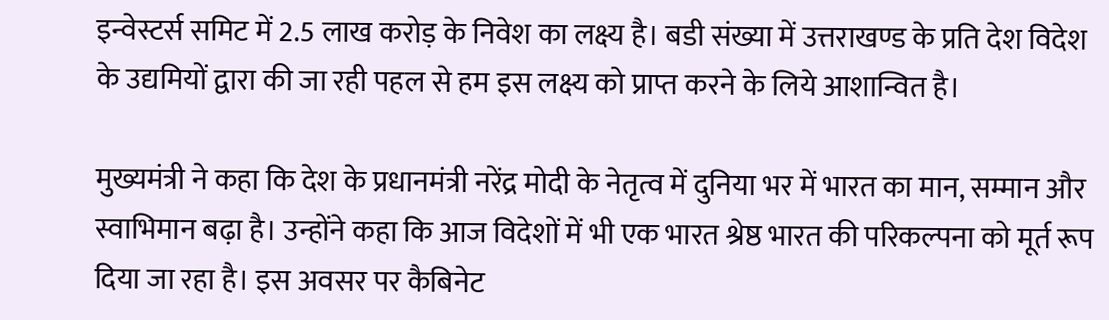इन्वेस्टर्स समिट में 2.5 लाख करोड़ के निवेश का लक्ष्य है। बडी संख्या में उत्तराखण्ड के प्रति देश विदेश के उद्यमियों द्वारा की जा रही पहल से हम इस लक्ष्य को प्राप्त करने के लिये आशान्वित है।

मुख्यमंत्री ने कहा कि देश के प्रधानमंत्री नरेंद्र मोदी के नेतृत्व में दुनिया भर में भारत का मान, सम्मान और स्वाभिमान बढ़ा है। उन्होंने कहा कि आज विदेशों में भी एक भारत श्रेष्ठ भारत की परिकल्पना को मूर्त रूप दिया जा रहा है। इस अवसर पर कैबिनेट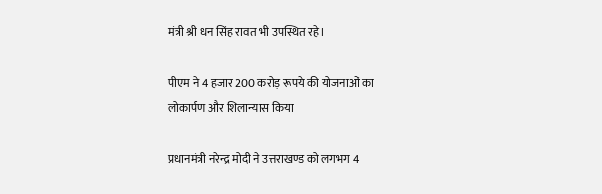मंत्री श्री धन सिंह रावत भी उपस्थित रहे।

पीएम ने 4 हजार 200 करोड़ रूपये की योजनाओं का लोकार्पण और शिलान्यास किया

प्रधानमंत्री नरेन्द्र मोदी ने उत्तराखण्ड को लगभग 4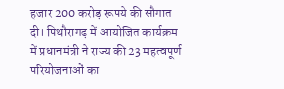हजार 200 करोड़ रूपये की सौगात दी। पिथौरागढ़ में आयोजित कार्यक्रम में प्रधानमंत्री ने राज्य की 23 महत्वपूर्ण परियोजनाओं का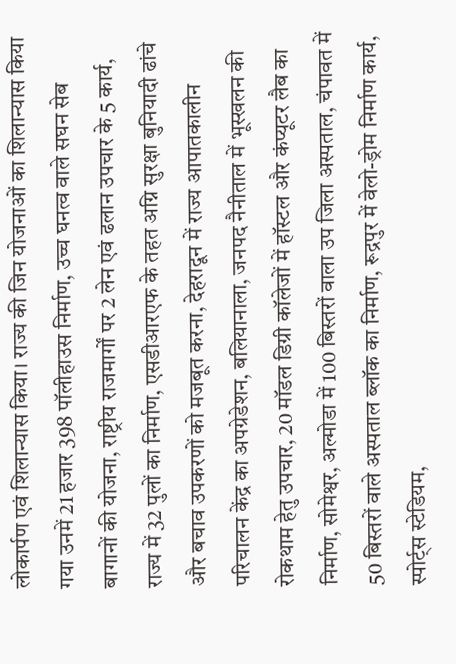लोकार्पण एवं शिलान्यास किया। राज्य की जिन योजनाओं का शिलान्यास किया गया उनमें 21 हजार 398 पॉलीहाउस निर्माण, उच्च घनत्व वाले सघन सेब बागानों की योजना, राष्ट्रीय राजमार्गों पर 2 लेन एवं ढलान उपचार के 5 कार्य, राज्य में 32 पुलों का निर्माण, एसडीआरएफ के तहत अग्नि सुरक्षा बुनियादी ढांचे और बचाव उपकरणों को मजबूत करना, देहरादून में राज्य आपातकालीन परिचालन केंद्र का अपग्रेडेशन, बलियानाला, जनपद नैनीताल में भूस्खलन की रोकथाम हेतु उपचार, 20 मॉडल डिग्री कॉलेजों में हॉस्टल और कंप्यूटर लैब का निर्माण, सोमेश्वर, अल्मोडा में 100 बिस्तरों वाला उप जिला अस्पताल, चंपावत में 50 बिस्तरों वाले अस्पताल ब्लॉक का निर्माण, रूद्रपुर में वेलो-ड्रोम निर्माण कार्य, स्पोर्ट्स स्टेडियम,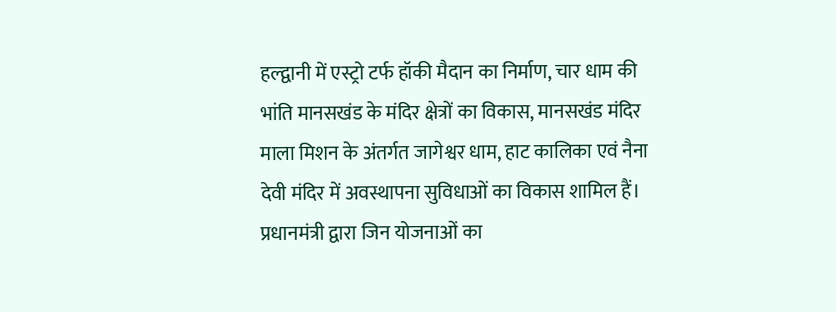हल्द्वानी में एस्ट्रो टर्फ हॉकी मैदान का निर्माण, चार धाम की भांति मानसखंड के मंदिर क्षेत्रों का विकास, मानसखंड मंदिर माला मिशन के अंतर्गत जागेश्वर धाम, हाट कालिका एवं नैना देवी मंदिर में अवस्थापना सुविधाओं का विकास शामिल हैं।
प्रधानमंत्री द्वारा जिन योजनाओं का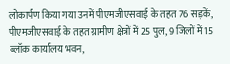लोकार्पण किया गया उनमें पीएमजीएसवाई के तहत 76 सड़कें, पीएमजीएसवाई के तहत ग्रामीण क्षेत्रों में 25 पुल, 9 जिलों में 15 ब्लॉक कार्यालय भवन,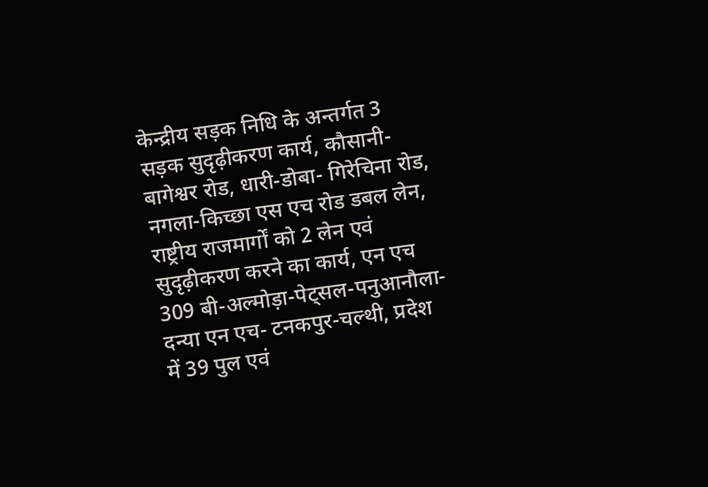केन्द्रीय सड़क निधि के अन्तर्गत 3 सड़क सुदृढ़ीकरण कार्य, कौसानी-बागेश्वर रोड, धारी-डोबा- गिरेचिना रोड, नगला-किच्छा एस एच रोड डबल लेन, राष्ट्रीय राजमार्गों को 2 लेन एवं सुदृढ़ीकरण करने का कार्य, एन एच 309 बी-अल्मोड़ा-पेट्सल-पनुआनौला- दन्या एन एच- टनकपुर-चल्थी, प्रदेश में 39 पुल एवं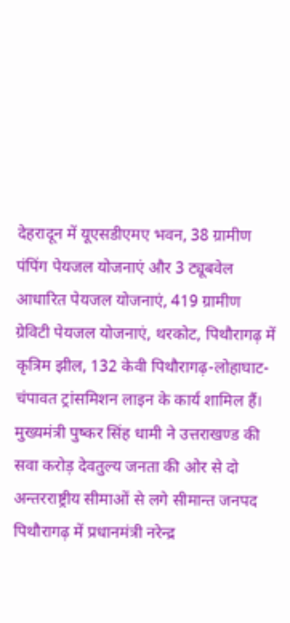देहरादून में यूएसडीएमए भवन, 38 ग्रामीण पंपिंग पेयजल योजनाएं और 3 ट्यूबवेल आधारित पेयजल योजनाएं, 419 ग्रामीण ग्रेविटी पेयजल योजनाएं, थरकोट, पिथौरागढ़ में कृत्रिम झील, 132 केवी पिथौरागढ़-लोहाघाट-चंपावत ट्रांसमिशन लाइन के कार्य शामिल हैं।
मुख्यमंत्री पुष्कर सिंह धामी ने उत्तराखण्ड की सवा करोड़ देवतुल्य जनता की ओर से दो अन्तरराष्ट्रीय सीमाओं से लगे सीमान्त जनपद पिथौरागढ़ में प्रधानमंत्री नरेन्द्र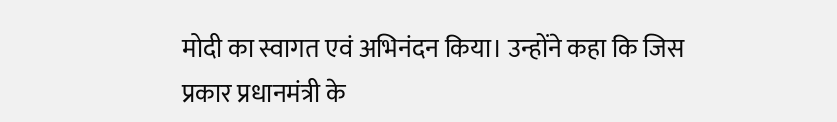मोदी का स्वागत एवं अभिनंदन किया। उन्होंने कहा कि जिस प्रकार प्रधानमंत्री के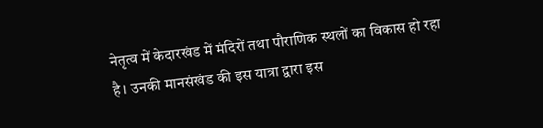नेतृत्व में केदारखंड में मंदिरों तथा पौराणिक स्थलों का विकास हो रहा है। उनकी मानसंखंड की इस यात्रा द्वारा इस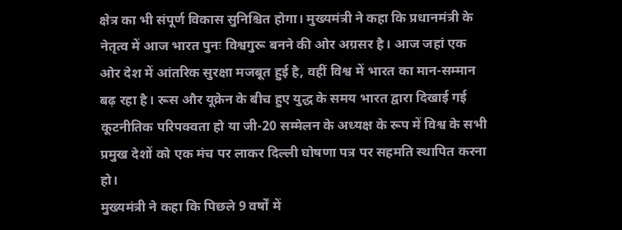क्षेत्र का भी संपूर्ण विकास सुनिश्चित होगा। मुख्यमंत्री ने कहा कि प्रधानमंत्री के नेतृत्व में आज भारत पुनः विश्वगुरू बनने की ओर अग्रसर है। आज जहां एक ओर देश में आंतरिक सुरक्षा मजबूत हुई है, वहीं विश्व में भारत का मान-सम्मान बढ़ रहा है। रूस और यूक्रेन के बीच हुए युद्ध के समय भारत द्वारा दिखाई गई कूटनीतिक परिपक्वता हो या जी-20 सम्मेलन के अध्यक्ष के रूप में विश्व के सभी प्रमुख देशों को एक मंच पर लाकर दिल्ली घोषणा पत्र पर सहमति स्थापित करना हो।
मुख्यमंत्री ने कहा कि पिछले 9 वर्षों में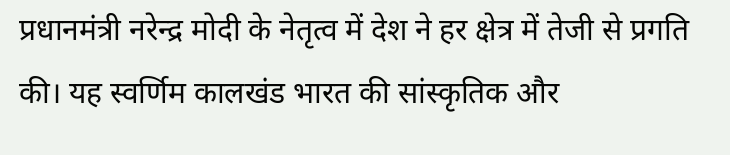प्रधानमंत्री नरेन्द्र मोदी के नेतृत्व में देश ने हर क्षेत्र में तेजी से प्रगति की। यह स्वर्णिम कालखंड भारत की सांस्कृतिक और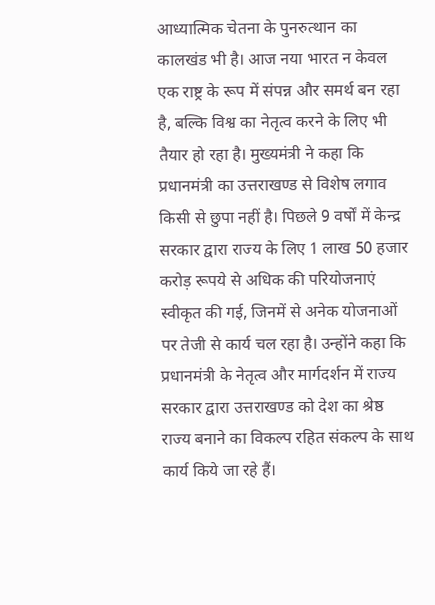आध्यात्मिक चेतना के पुनरुत्थान का कालखंड भी है। आज नया भारत न केवल एक राष्ट्र के रूप में संपन्न और समर्थ बन रहा है, बल्कि विश्व का नेतृत्व करने के लिए भी तैयार हो रहा है। मुख्यमंत्री ने कहा कि प्रधानमंत्री का उत्तराखण्ड से विशेष लगाव किसी से छुपा नहीं है। पिछले 9 वर्षों में केन्द्र सरकार द्वारा राज्य के लिए 1 लाख 50 हजार करोड़ रूपये से अधिक की परियोजनाएं स्वीकृत की गई, जिनमें से अनेक योजनाओं पर तेजी से कार्य चल रहा है। उन्होंने कहा कि प्रधानमंत्री के नेतृत्व और मार्गदर्शन में राज्य सरकार द्वारा उत्तराखण्ड को देश का श्रेष्ठ राज्य बनाने का विकल्प रहित संकल्प के साथ कार्य किये जा रहे हैं।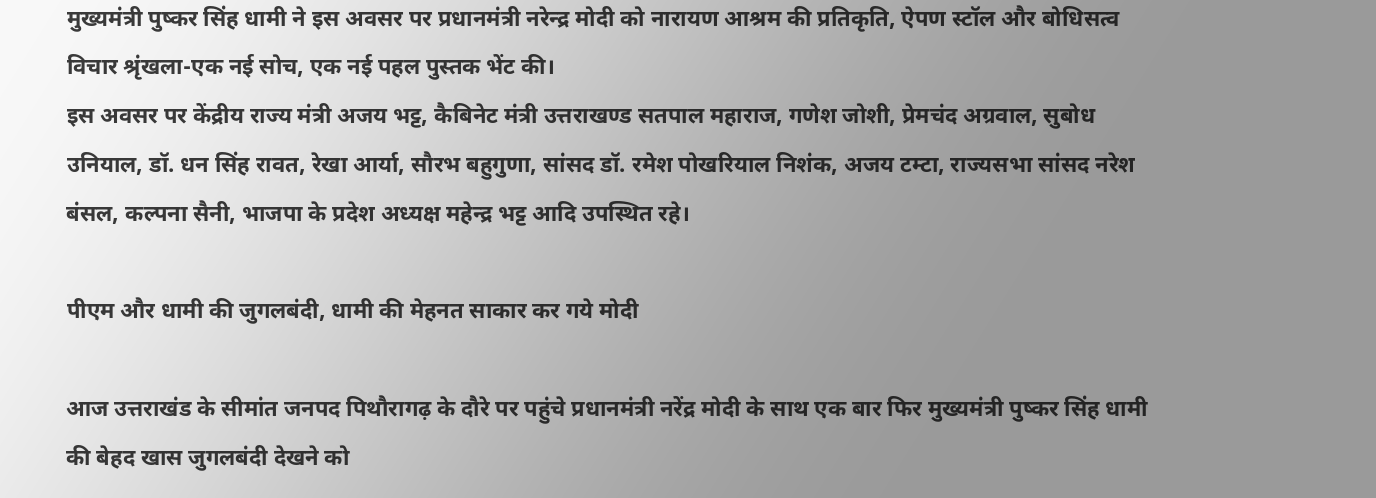मुख्यमंत्री पुष्कर सिंह धामी ने इस अवसर पर प्रधानमंत्री नरेन्द्र मोदी को नारायण आश्रम की प्रतिकृति, ऐपण स्टॉल और बोधिसत्व विचार श्रृंखला-एक नई सोच, एक नई पहल पुस्तक भेंट की।
इस अवसर पर केंद्रीय राज्य मंत्री अजय भट्ट, कैबिनेट मंत्री उत्तराखण्ड सतपाल महाराज, गणेश जोशी, प्रेमचंद अग्रवाल, सुबोध उनियाल, डॉ. धन सिंह रावत, रेखा आर्या, सौरभ बहुगुणा, सांसद डॉ. रमेश पोखरियाल निशंक, अजय टम्टा, राज्यसभा सांसद नरेश बंसल, कल्पना सैनी, भाजपा के प्रदेश अध्यक्ष महेन्द्र भट्ट आदि उपस्थित रहे।

पीएम और धामी की जुगलबंदी, धामी की मेहनत साकार कर गये मोदी

आज उत्तराखंड के सीमांत जनपद पिथौरागढ़ के दौरे पर पहुंचे प्रधानमंत्री नरेंद्र मोदी के साथ एक बार फिर मुख्यमंत्री पुष्कर सिंह धामी की बेहद खास जुगलबंदी देखने को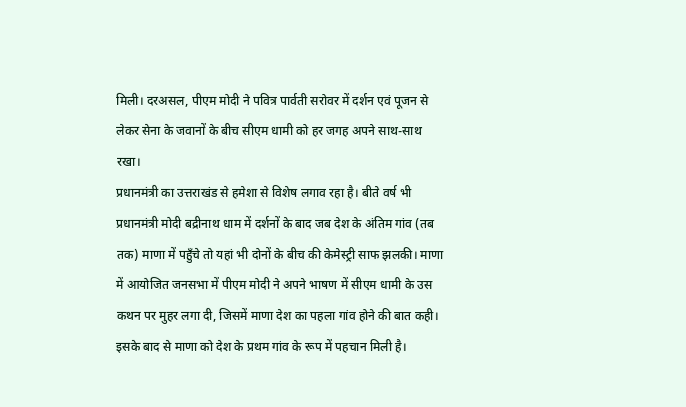मिली। दरअसल, पीएम मोदी ने पवित्र पार्वती सरोवर में दर्शन एवं पूजन से लेकर सेना के जवानों के बीच सीएम धामी को हर जगह अपने साथ-साथ रखा।
प्रधानमंत्री का उत्तराखंड से हमेशा से विशेष लगाव रहा है। बीते वर्ष भी प्रधानमंत्री मोदी बद्रीनाथ धाम में दर्शनों के बाद जब देश के अंतिम गांव (तब तक) माणा में पहुँचे तो यहां भी दोनों के बीच की केमेस्ट्री साफ झलकी। माणा में आयोजित जनसभा में पीएम मोदी ने अपने भाषण में सीएम धामी के उस कथन पर मुहर लगा दी, जिसमें माणा देश का पहला गांव होने की बात कही। इसके बाद से माणा को देश के प्रथम गांव के रूप में पहचान मिली है।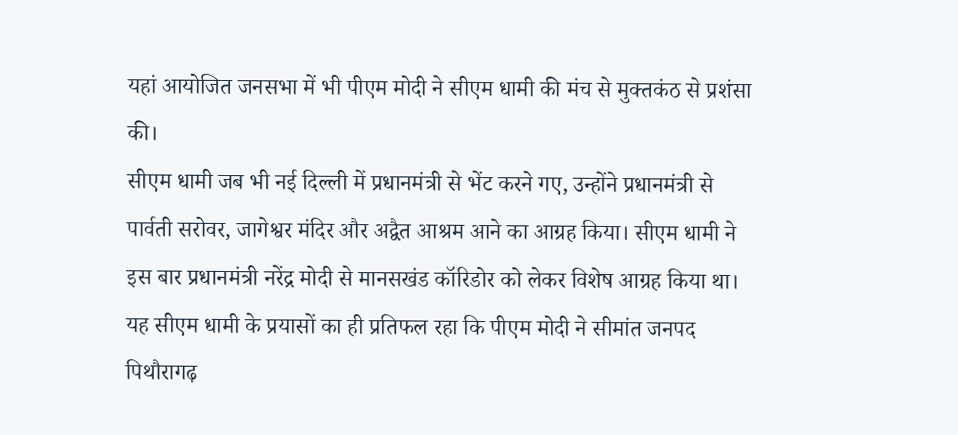यहां आयोजित जनसभा में भी पीएम मोदी ने सीएम धामी की मंच से मुक्तकंठ से प्रशंसा की।
सीएम धामी जब भी नई दिल्ली में प्रधानमंत्री से भेंट करने गए, उन्होंने प्रधानमंत्री से पार्वती सरोवर, जागेश्वर मंदिर और अद्वैत आश्रम आने का आग्रह किया। सीएम धामी ने इस बार प्रधानमंत्री नरेंद्र मोदी से मानसखंड कॉरिडोर को लेकर विशेष आग्रह किया था। यह सीएम धामी के प्रयासों का ही प्रतिफल रहा कि पीएम मोदी ने सीमांत जनपद पिथौरागढ़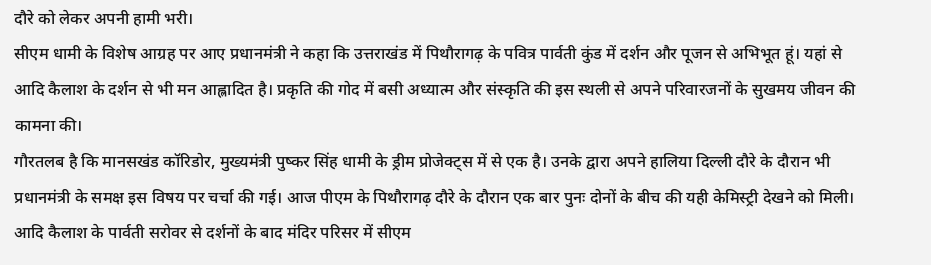दौरे को लेकर अपनी हामी भरी।
सीएम धामी के विशेष आग्रह पर आए प्रधानमंत्री ने कहा कि उत्तराखंड में पिथौरागढ़ के पवित्र पार्वती कुंड में दर्शन और पूजन से अभिभूत हूं। यहां से आदि कैलाश के दर्शन से भी मन आह्लादित है। प्रकृति की गोद में बसी अध्यात्म और संस्कृति की इस स्थली से अपने परिवारजनों के सुखमय जीवन की कामना की।
गौरतलब है कि मानसखंड कॉरिडोर, मुख्यमंत्री पुष्कर सिंह धामी के ड्रीम प्रोजेक्ट्स में से एक है। उनके द्वारा अपने हालिया दिल्ली दौरे के दौरान भी प्रधानमंत्री के समक्ष इस विषय पर चर्चा की गई। आज पीएम के पिथौरागढ़ दौरे के दौरान एक बार पुनः दोनों के बीच की यही केमिस्ट्री देखने को मिली। आदि कैलाश के पार्वती सरोवर से दर्शनों के बाद मंदिर परिसर में सीएम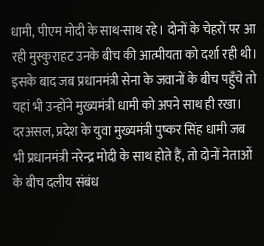धामी, पीएम मोदी के साथ-साथ रहे। दोनों के चेहरों पर आ रही मुस्कुराहट उनके बीच की आत्मीयता को दर्शा रही थी। इसके बाद जब प्रधानमंत्री सेना के जवानों के बीच पहुँचे तो यहां भी उन्होंने मुख्यमंत्री धामी को अपने साथ ही रखा।
दरअसल, प्रदेश के युवा मुख्यमंत्री पुष्कर सिंह धामी जब भी प्रधानमंत्री नरेन्द्र मोदी के साथ होते हैं, तो दोनों नेताओं के बीच दलीय संबंध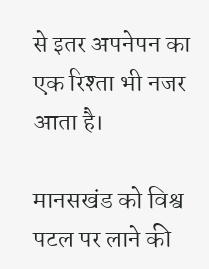से इतर अपनेपन का एक रिश्ता भी नजर आता है।

मानसखंड को विश्व पटल पर लाने की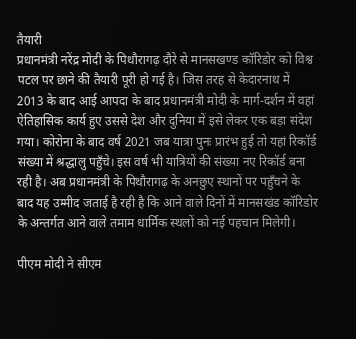तैयारी
प्रधानमंत्री नरेंद्र मोदी के पिथौरागढ़ दौरे से मानसखण्ड कॉरिडोर को विश्व पटल पर छाने की तैयारी पूरी हो गई है। जिस तरह से केदारनाथ में 2013 के बाद आई आपदा के बाद प्रधानमंत्री मोदी के मार्ग-दर्शन में वहां ऐतिहासिक कार्य हुए उससे देश और दुनिया में इसे लेकर एक बड़ा संदेश गया। कोरोना के बाद वर्ष 2021 जब यात्रा पुनः प्रारंभ हुई तो यहां रिकॉर्ड संख्या में श्रद्धालु पहुँचे। इस वर्ष भी यात्रियों की संख्या नए रिकॉर्ड बना रही है। अब प्रधानमंत्री के पिथौरागढ़ के अनछुए स्थानों पर पहुँचने के बाद यह उम्मीद जताई है रही है कि आने वाले दिनों में मानसखंड कॉरिडोर के अन्तर्गत आने वाले तमाम धार्मिक स्थलों को नई पहचान मिलेगी।

पीएम मोदी ने सीएम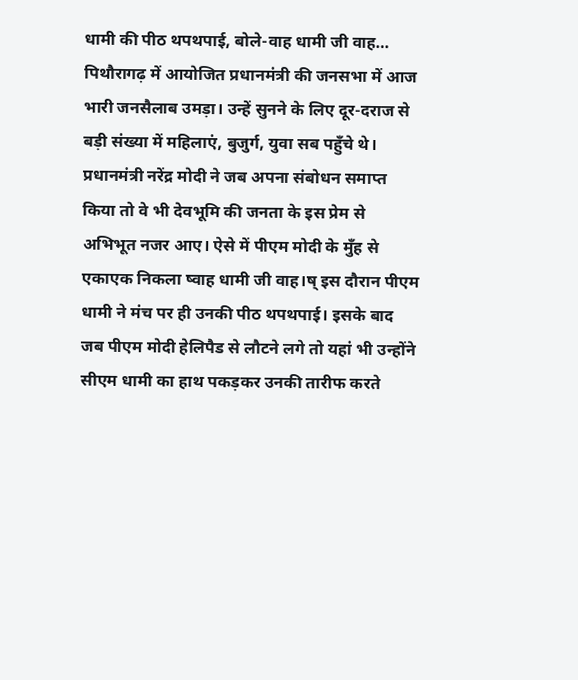धामी की पीठ थपथपाई, बोले-वाह धामी जी वाह…
पिथौरागढ़ में आयोजित प्रधानमंत्री की जनसभा में आज भारी जनसैलाब उमड़ा। उन्हें सुनने के लिए दूर-दराज से बड़ी संख्या में महिलाएं, बुजुर्ग, युवा सब पहुँचे थे।
प्रधानमंत्री नरेंद्र मोदी ने जब अपना संबोधन समाप्त किया तो वे भी देवभूमि की जनता के इस प्रेम से अभिभूत नजर आए। ऐसे में पीएम मोदी के मुँह से एकाएक निकला ष्वाह धामी जी वाह।ष् इस दौरान पीएम धामी ने मंच पर ही उनकी पीठ थपथपाई। इसके बाद जब पीएम मोदी हेलिपैड से लौटने लगे तो यहां भी उन्होंने सीएम धामी का हाथ पकड़कर उनकी तारीफ करते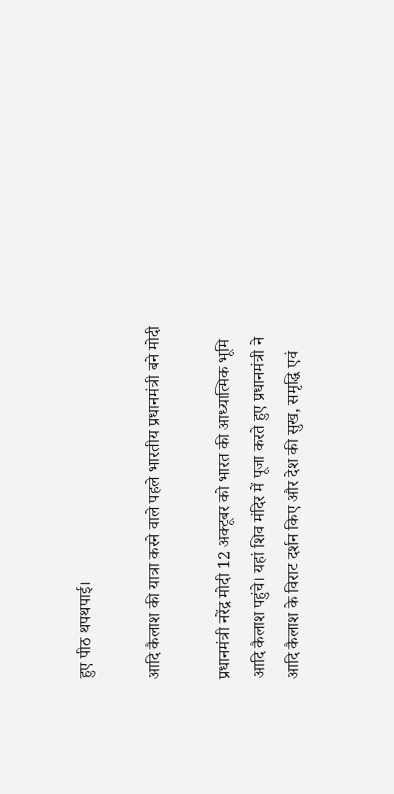हुए पीठ थपथपाई।

आदि कैलाश की यात्रा करने वाले पहले भारतीय प्रधानमंत्री बने मोदी

प्रधानमंत्री नरेंद्र मोदी 12 अक्टूबर को भारत की आध्यात्मिक भूमि आदि कैलाश पहुंचे। यहां शिव मंदिर में पूजा करते हुए प्रधानमंत्री ने आदि कैलाश के विराट दर्शन किए और देश की सुख, समृद्धि एवं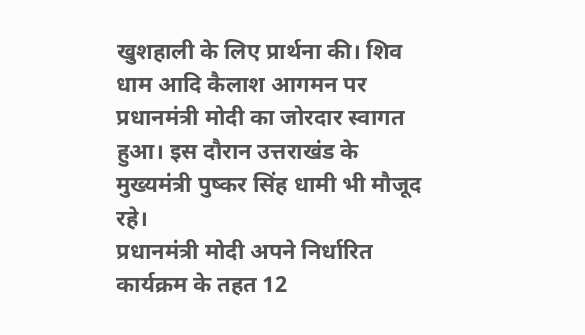खुशहाली के लिए प्रार्थना की। शिव धाम आदि कैलाश आगमन पर प्रधानमंत्री मोदी का जोरदार स्वागत हुआ। इस दौरान उत्तराखंड के मुख्यमंत्री पुष्कर सिंह धामी भी मौजूद रहे।
प्रधानमंत्री मोदी अपने निर्धारित कार्यक्रम के तहत 12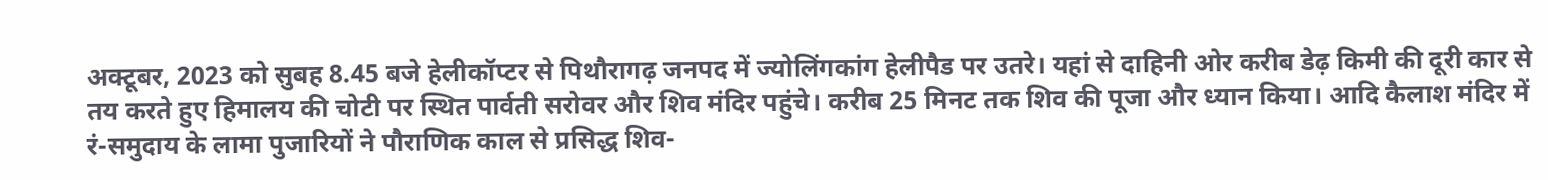अक्टूबर, 2023 को सुबह 8.45 बजे हेलीकॉप्टर से पिथौरागढ़ जनपद में ज्योलिंगकांग हेलीपैड पर उतरे। यहां से दाहिनी ओर करीब डेढ़ किमी की दूरी कार से तय करते हुए हिमालय की चोटी पर स्थित पार्वती सरोवर और शिव मंदिर पहुंचे। करीब 25 मिनट तक शिव की पूजा और ध्यान किया। आदि कैलाश मंदिर में रं-समुदाय के लामा पुजारियों ने पौराणिक काल से प्रसिद्ध शिव-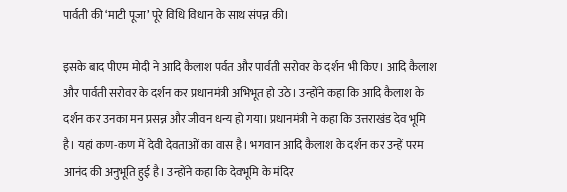पार्वती की ‘माटी पूजा’ पूरे विधि विधान के साथ संपन्न की।

इसके बाद पीएम मोदी ने आदि कैलाश पर्वत और पार्वती सरोवर के दर्शन भी किए। आदि कैलाश और पार्वती सरोवर के दर्शन कर प्रधानमंत्री अभिभूत हो उठे। उन्होंने कहा कि आदि कैलाश के दर्शन कर उनका मन प्रसन्न और जीवन धन्य हो गया। प्रधानमंत्री ने कहा कि उत्तराखंड देव भूमि है। यहां कण-कण में देवी देवताओं का वास है। भगवान आदि कैलाश के दर्शन कर उन्हें परम आनंद की अनुभूति हुई है। उन्होंने कहा कि देवभूमि के मंदिर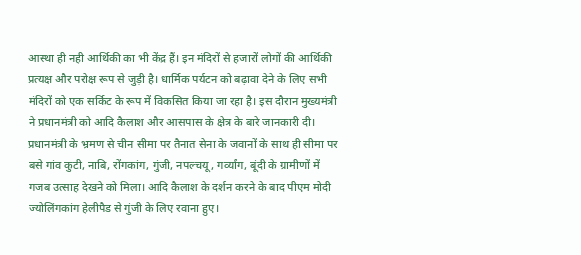आस्था ही नही आर्थिकी का भी केंद्र हैं। इन मंदिरों से हजारों लोगों की आर्थिकी प्रत्यक्ष और परोक्ष रूप से जुड़ी है। धार्मिक पर्यटन को बढ़ावा देने के लिए सभी मंदिरों को एक सर्किट के रूप में विकसित किया जा रहा है। इस दौरान मुख्यमंत्री ने प्रधानमंत्री को आदि कैलाश और आसपास के क्षेत्र के बारे जानकारी दी।
प्रधानमंत्री के भ्रमण से चीन सीमा पर तैनात सेना के जवानों के साथ ही सीमा पर बसे गांव कुटी, नाबि, रोंगकांग, गुंजी, नपल्चयू, गर्व्यांग, बूंदी के ग्रामीणों में गजब उत्साह देखने को मिला। आदि कैलाश के दर्शन करने के बाद पीएम मोदी ज्योलिंगकांग हेलीपैड से गुंजी के लिए रवाना हुए।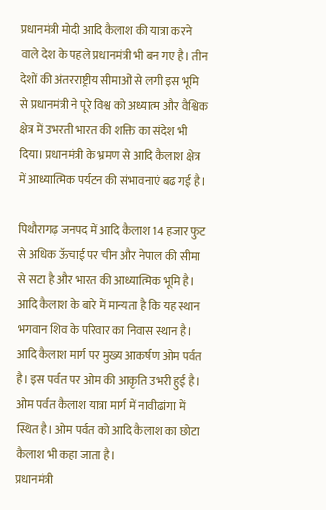प्रधानमंत्री मोदी आदि कैलाश की यात्रा करने वाले देश के पहले प्रधानमंत्री भी बन गए है। तीन देशों की अंतरराष्ट्रीय सीमाओं से लगी इस भूमि से प्रधानमंत्री ने पूरे विश्व को अध्यात्म और वैश्विक क्षेत्र में उभरती भारत की शक्ति का संदेश भी दिया। प्रधानमंत्री के भ्रमण से आदि कैलाश क्षेत्र में आध्यात्मिक पर्यटन की संभावनाएं बढ गई है।

पिथौरागढ़ जनपद में आदि कैलाश 14 हजार फुट से अधिक ऊॅचाई पर चीन और नेपाल की सीमा से सटा है और भारत की आध्यात्मिक भूमि है। आदि कैलाश के बारे में मान्यता है कि यह स्थान भगवान शिव के परिवार का निवास स्थान है। आदि कैलाश मार्ग पर मुख्य आकर्षण ओम पर्वत है। इस पर्वत पर ओम की आकृति उभरी हुई है। ओम पर्वत कैलाश यात्रा मार्ग में नावीढांगा में स्थित है। ओम पर्वत को आदि कैलाश का छोटा कैलाश भी कहा जाता है।
प्रधानमंत्री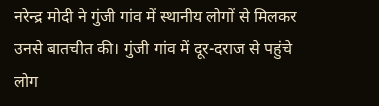नरेन्द्र मोदी ने गुंजी गांव में स्थानीय लोगों से मिलकर उनसे बातचीत की। गुंजी गांव में दूर-दराज से पहुंचे लोग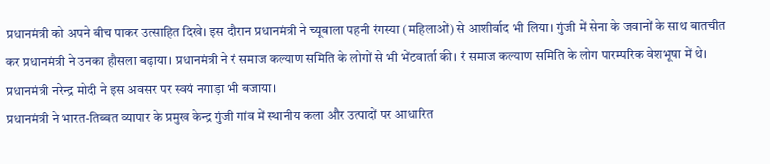प्रधानमंत्री को अपने बीच पाकर उत्साहित दिखे। इस दौरान प्रधानमंत्री ने च्यूबाला पहनी रंगस्या (महिलाओं) से आशीर्वाद भी लिया। गुंजी में सेना के जवानों के साथ बातचीत कर प्रधानमंत्री ने उनका हौसला बढ़ाया। प्रधानमंत्री ने रं समाज कल्याण समिति के लोगों से भी भेंटवार्ता की। रं समाज कल्याण समिति के लोग पारम्परिक वेशभूषा में थे। प्रधानमंत्री नरेन्द्र मोदी ने इस अवसर पर स्वयं नगाड़ा भी बजाया।
प्रधानमंत्री ने भारत-तिब्बत व्यापार के प्रमुख केन्द्र गुंजी गांव में स्थानीय कला और उत्पादों पर आधारित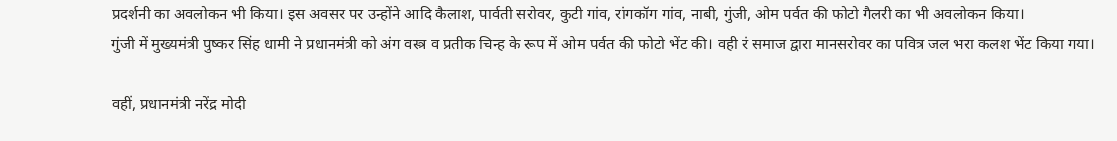प्रदर्शनी का अवलोकन भी किया। इस अवसर पर उन्होंने आदि कैलाश, पार्वती सरोवर, कुटी गांव, रांगकॉग गांव, नाबी, गुंजी, ओम पर्वत की फोटो गैलरी का भी अवलोकन किया।
गुंजी में मुख्यमंत्री पुष्कर सिंह धामी ने प्रधानमंत्री को अंग वस्त्र व प्रतीक चिन्ह के रूप में ओम पर्वत की फोटो भेंट की। वही रं समाज द्वारा मानसरोवर का पवित्र जल भरा कलश भेंट किया गया।

वहीं, प्रधानमंत्री नरेंद्र मोदी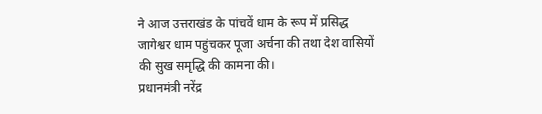ने आज उत्तराखंड के पांचवें धाम के रूप में प्रसिद्ध जागेश्वर धाम पहुंचकर पूजा अर्चना की तथा देश वासियों की सुख समृद्धि की कामना की।
प्रधानमंत्री नरेंद्र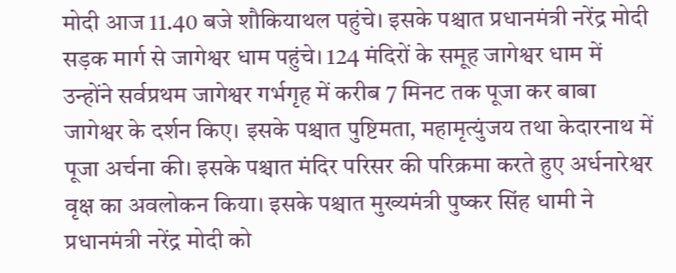मोदी आज 11.40 बजे शौकियाथल पहुंचे। इसके पश्चात प्रधानमंत्री नरेंद्र मोदी सड़क मार्ग से जागेश्वर धाम पहुंचे। 124 मंदिरों के समूह जागेश्वर धाम में उन्होंने सर्वप्रथम जागेश्वर गर्भगृह में करीब 7 मिनट तक पूजा कर बाबा जागेश्वर के दर्शन किए। इसके पश्चात पुष्टिमता, महामृत्युंजय तथा केदारनाथ में पूजा अर्चना की। इसके पश्चात मंदिर परिसर की परिक्रमा करते हुए अर्धनारेश्वर वृक्ष का अवलोकन किया। इसके पश्चात मुख्यमंत्री पुष्कर सिंह धामी ने प्रधानमंत्री नरेंद्र मोदी को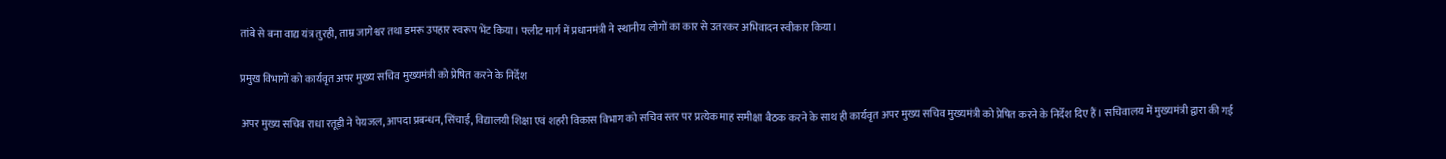तांबे से बना वाद्य यंत्र तुरही, ताम्र जागेश्वर तथा डमरू उपहार स्वरूप भेंट किया। फ्लीट मार्ग में प्रधानमंत्री ने स्थानीय लोगों का कार से उतरकर अभिवादन स्वीकार किया।

प्रमुख विभागों को कार्यवृत अपर मुख्य सचिव मुख्यमंत्री को प्रेषित करने के निर्देश

अपर मुख्य सचिव राधा रतूड़ी ने पेयजल, आपदा प्रबन्धन, सिंचाई, विद्यालयी शिक्षा एवं शहरी विकास विभाग को सचिव स्तर पर प्रत्येक माह समीक्षा बैठक करने के साथ ही कार्यवृत अपर मुख्य सचिव मुख्यमंत्री को प्रेषित करने के निर्देश दिए हैं। सचिवालय में मुख्यमंत्री द्वारा की गई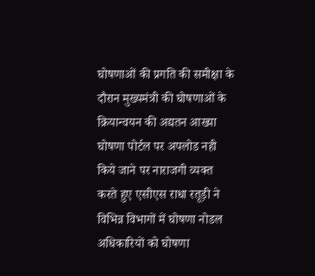घोषणाओं की प्रगति की समीक्षा के दौरान मुख्यमंत्री की घोषणाओं के क्रियान्वयन की अद्यतन आख्या घोषणा पोर्टल पर अपलोड नही किये जाने पर नाराजगी व्यक्त करते हुए एसीएस राधा रतूड़ी ने विभिन्न विभागों में घोषणा नोडल अधिकारियों को घोषणा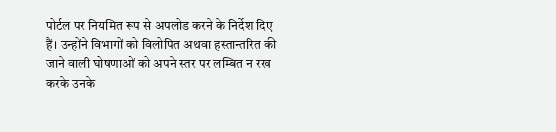पोर्टल पर नियमित रूप से अपलोड करने के निर्देश दिए हैं। उन्होंने विभागों को विलोपित अथवा हस्तान्तरित की जाने वाली घोषणाओं को अपने स्तर पर लम्बित न रख करके उनके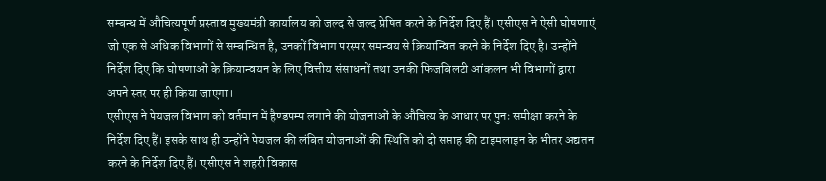सम्बन्ध में औचित्यपूर्ण प्रस्ताव मुख्यमंत्री कार्यालय को जल्द से जल्द प्रेषित करने के निर्देश दिए हैं। एसीएस ने ऐसी घोषणाएं जो एक से अधिक विभागों से सम्बन्धित है, उनकों विभाग परस्पर समन्वय से क्रियान्वित करने के निर्देश दिए है। उन्होंने निर्देश दिए कि घोषणाओं के क्रियान्वयन के लिए वित्तीय संसाधनों तथा उनकी फिजबिलटी आंकलन भी विभागों द्वारा अपने स्तर पर ही किया जाएगा।
एसीएस ने पेयजल विभाग को वर्तमान में हैण्डपम्प लगाने की योजनाओं के औचित्य के आधार पर पुनः समीक्षा करने के निर्देश दिए हैं। इसके साथ ही उन्होंने पेयजल की लंबित योजनाओं की स्थिति को दो सप्ताह की टाइमलाइन के भीतर अद्यतन करने के निर्देश दिए हैं। एसीएस ने शहरी विकास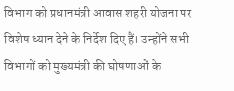विभाग को प्रधानमंत्री आवास शहरी योजना पर विशेष ध्यान देने के निर्देश दिए हैं। उन्होंने सभी विभागों को मुख्यमंत्री की घोषणाओं के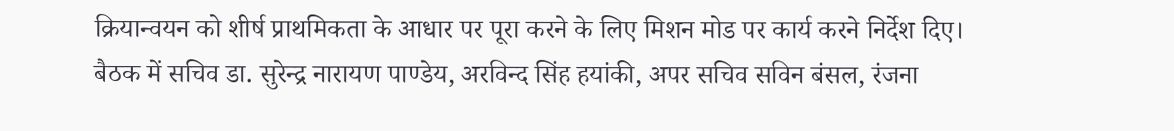क्रियान्वयन को शीर्ष प्राथमिकता के आधार पर पूरा करने के लिए मिशन मोड पर कार्य करने निर्देश दिए।
बैठक में सचिव डा. सुरेन्द्र नारायण पाण्डेय, अरविन्द सिंह हयांकी, अपर सचिव सविन बंसल, रंजना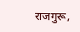राजगुरू,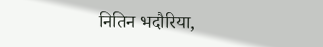नितिन भदौरिया,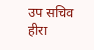उप सचिव हीरा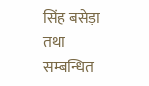सिंह बसेड़ा तथा सम्बन्धित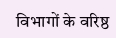विभागों के वरिष्ठ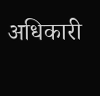अधिकारी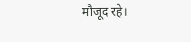मौजूद रहे।